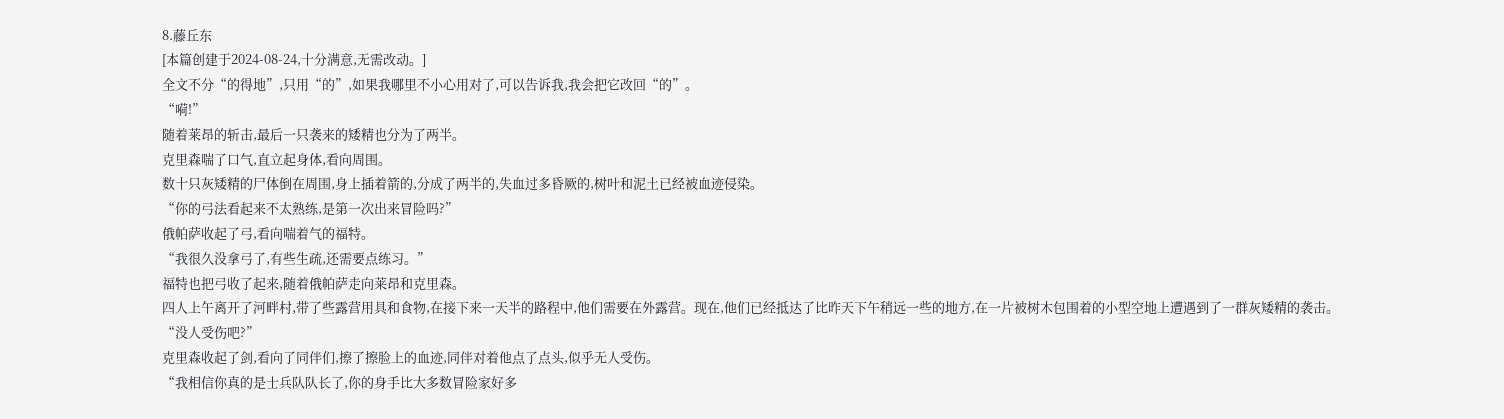8.藤丘东
[本篇创建于2024-08-24,十分满意,无需改动。]
全文不分“的得地”,只用“的”,如果我哪里不小心用对了,可以告诉我,我会把它改回“的”。
“嗬!”
随着莱昂的斩击,最后一只袭来的矮精也分为了两半。
克里森喘了口气,直立起身体,看向周围。
数十只灰矮精的尸体倒在周围,身上插着箭的,分成了两半的,失血过多昏厥的,树叶和泥土已经被血迹侵染。
“你的弓法看起来不太熟练,是第一次出来冒险吗?”
俄帕萨收起了弓,看向喘着气的福特。
“我很久没拿弓了,有些生疏,还需要点练习。”
福特也把弓收了起来,随着俄帕萨走向莱昂和克里森。
四人上午离开了河畔村,带了些露营用具和食物,在接下来一天半的路程中,他们需要在外露营。现在,他们已经抵达了比昨天下午稍远一些的地方,在一片被树木包围着的小型空地上遭遇到了一群灰矮精的袭击。
“没人受伤吧?”
克里森收起了剑,看向了同伴们,擦了擦脸上的血迹,同伴对着他点了点头,似乎无人受伤。
“我相信你真的是士兵队队长了,你的身手比大多数冒险家好多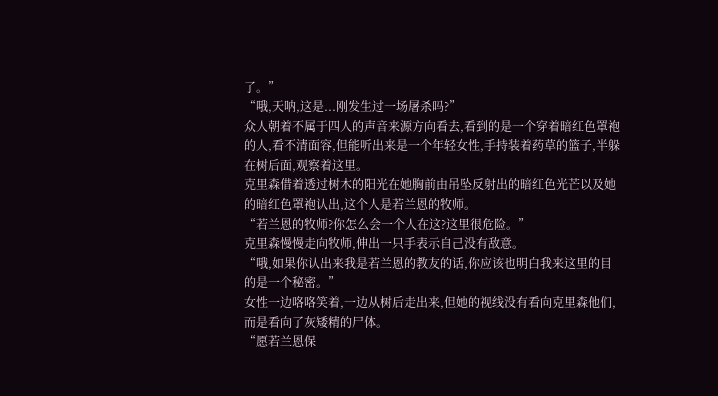了。”
“哦,天呐,这是...刚发生过一场屠杀吗?”
众人朝着不属于四人的声音来源方向看去,看到的是一个穿着暗红色罩袍的人,看不清面容,但能听出来是一个年轻女性,手持装着药草的篮子,半躲在树后面,观察着这里。
克里森借着透过树木的阳光在她胸前由吊坠反射出的暗红色光芒以及她的暗红色罩袍认出,这个人是若兰恩的牧师。
“若兰恩的牧师?你怎么会一个人在这?这里很危险。”
克里森慢慢走向牧师,伸出一只手表示自己没有敌意。
“哦,如果你认出来我是若兰恩的教友的话,你应该也明白我来这里的目的是一个秘密。”
女性一边咯咯笑着,一边从树后走出来,但她的视线没有看向克里森他们,而是看向了灰矮精的尸体。
“愿若兰恩保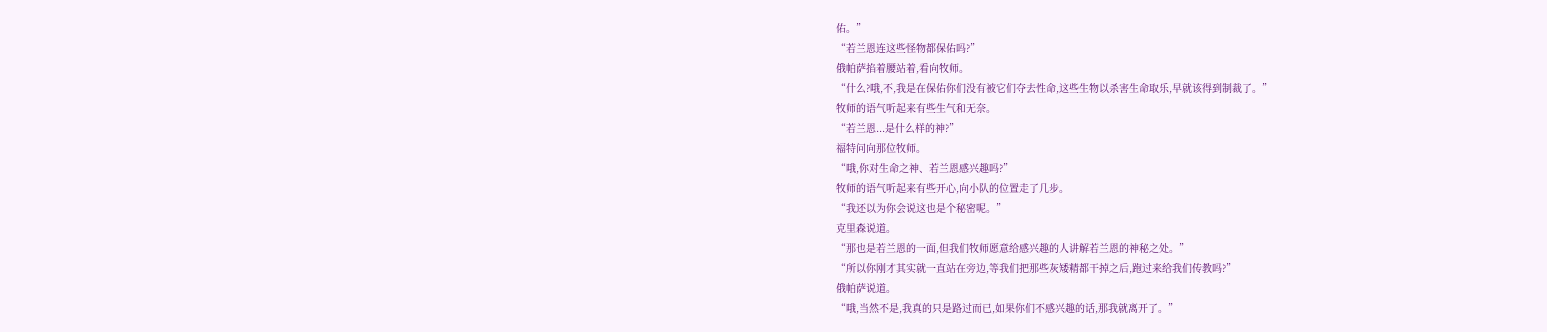佑。”
“若兰恩连这些怪物都保佑吗?”
俄帕萨掐着腰站着,看向牧师。
“什么?哦,不,我是在保佑你们没有被它们夺去性命,这些生物以杀害生命取乐,早就该得到制裁了。”
牧师的语气听起来有些生气和无奈。
“若兰恩...是什么样的神?”
福特问向那位牧师。
“哦,你对生命之神、若兰恩感兴趣吗?”
牧师的语气听起来有些开心,向小队的位置走了几步。
“我还以为你会说这也是个秘密呢。”
克里森说道。
“那也是若兰恩的一面,但我们牧师愿意给感兴趣的人讲解若兰恩的神秘之处。”
“所以你刚才其实就一直站在旁边,等我们把那些灰矮精都干掉之后,跑过来给我们传教吗?”
俄帕萨说道。
“哦,当然不是,我真的只是路过而已,如果你们不感兴趣的话,那我就离开了。”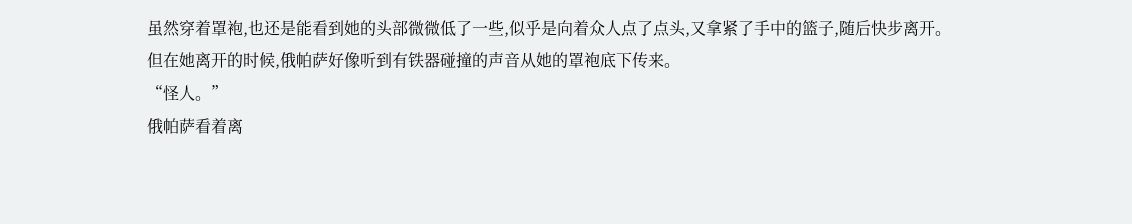虽然穿着罩袍,也还是能看到她的头部微微低了一些,似乎是向着众人点了点头,又拿紧了手中的篮子,随后快步离开。
但在她离开的时候,俄帕萨好像听到有铁器碰撞的声音从她的罩袍底下传来。
“怪人。”
俄帕萨看着离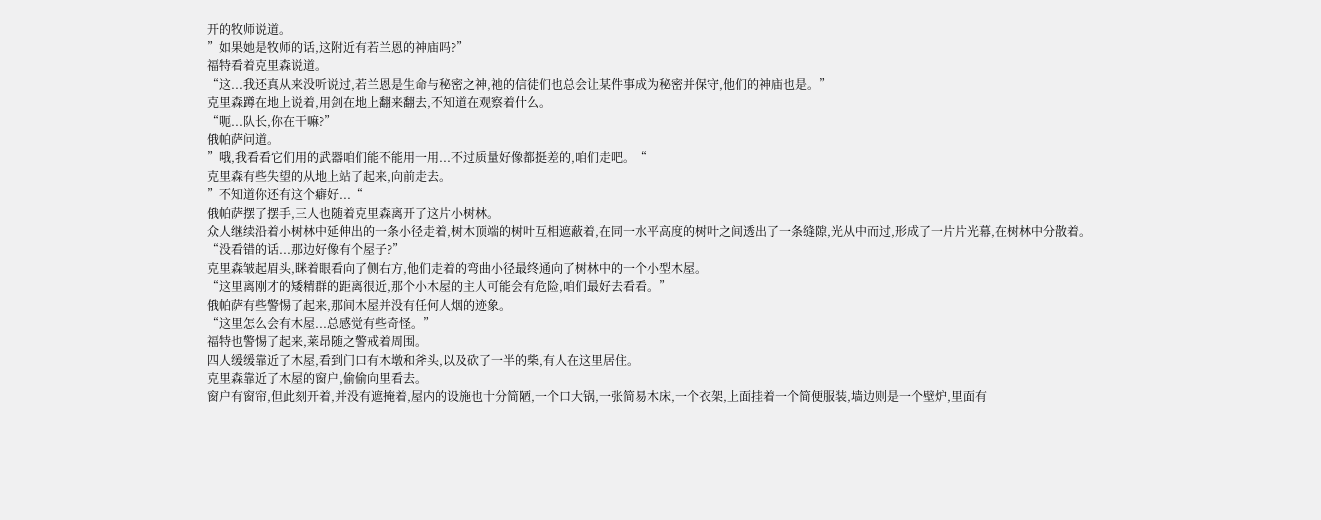开的牧师说道。
”如果她是牧师的话,这附近有若兰恩的神庙吗?”
福特看着克里森说道。
“这...我还真从来没听说过,若兰恩是生命与秘密之神,祂的信徒们也总会让某件事成为秘密并保守,他们的神庙也是。”
克里森蹲在地上说着,用剑在地上翻来翻去,不知道在观察着什么。
“呃...队长,你在干嘛?”
俄帕萨问道。
”哦,我看看它们用的武器咱们能不能用一用...不过质量好像都挺差的,咱们走吧。“
克里森有些失望的从地上站了起来,向前走去。
”不知道你还有这个癖好...“
俄帕萨摆了摆手,三人也随着克里森离开了这片小树林。
众人继续沿着小树林中延伸出的一条小径走着,树木顶端的树叶互相遮蔽着,在同一水平高度的树叶之间透出了一条缝隙,光从中而过,形成了一片片光幕,在树林中分散着。
“没看错的话...那边好像有个屋子?”
克里森皱起眉头,眯着眼看向了侧右方,他们走着的弯曲小径最终通向了树林中的一个小型木屋。
“这里离刚才的矮精群的距离很近,那个小木屋的主人可能会有危险,咱们最好去看看。”
俄帕萨有些警惕了起来,那间木屋并没有任何人烟的迹象。
“这里怎么会有木屋...总感觉有些奇怪。”
福特也警惕了起来,莱昂随之警戒着周围。
四人缓缓靠近了木屋,看到门口有木墩和斧头,以及砍了一半的柴,有人在这里居住。
克里森靠近了木屋的窗户,偷偷向里看去。
窗户有窗帘,但此刻开着,并没有遮掩着,屋内的设施也十分简陋,一个口大锅,一张简易木床,一个衣架,上面挂着一个简便服装,墙边则是一个壁炉,里面有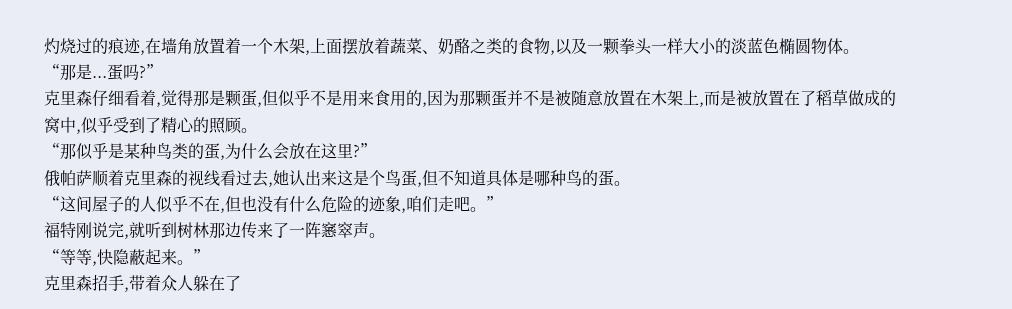灼烧过的痕迹,在墙角放置着一个木架,上面摆放着蔬菜、奶酪之类的食物,以及一颗拳头一样大小的淡蓝色椭圆物体。
“那是...蛋吗?”
克里森仔细看着,觉得那是颗蛋,但似乎不是用来食用的,因为那颗蛋并不是被随意放置在木架上,而是被放置在了稻草做成的窝中,似乎受到了精心的照顾。
“那似乎是某种鸟类的蛋,为什么会放在这里?”
俄帕萨顺着克里森的视线看过去,她认出来这是个鸟蛋,但不知道具体是哪种鸟的蛋。
“这间屋子的人似乎不在,但也没有什么危险的迹象,咱们走吧。”
福特刚说完,就听到树林那边传来了一阵窸窣声。
“等等,快隐蔽起来。”
克里森招手,带着众人躲在了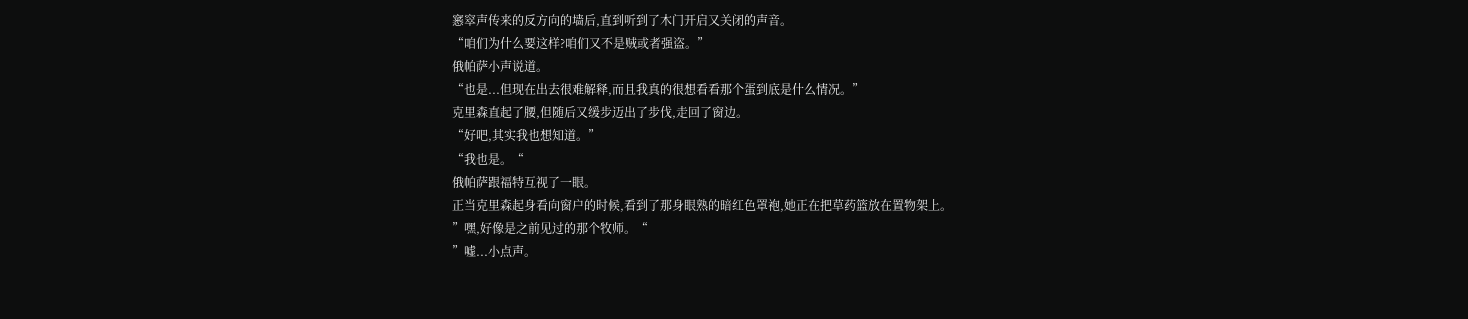窸窣声传来的反方向的墙后,直到听到了木门开启又关闭的声音。
“咱们为什么要这样?咱们又不是贼或者强盗。”
俄帕萨小声说道。
“也是...但现在出去很难解释,而且我真的很想看看那个蛋到底是什么情况。”
克里森直起了腰,但随后又缓步迈出了步伐,走回了窗边。
“好吧,其实我也想知道。”
“我也是。“
俄帕萨跟福特互视了一眼。
正当克里森起身看向窗户的时候,看到了那身眼熟的暗红色罩袍,她正在把草药篮放在置物架上。
”嘿,好像是之前见过的那个牧师。“
”嘘...小点声。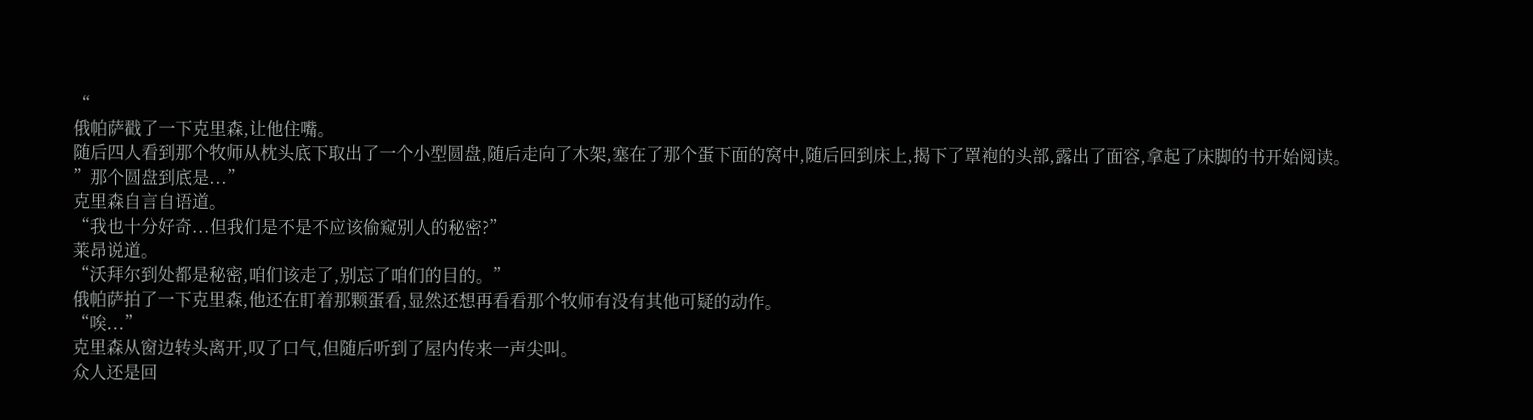“
俄帕萨戳了一下克里森,让他住嘴。
随后四人看到那个牧师从枕头底下取出了一个小型圆盘,随后走向了木架,塞在了那个蛋下面的窝中,随后回到床上,揭下了罩袍的头部,露出了面容,拿起了床脚的书开始阅读。
”那个圆盘到底是...”
克里森自言自语道。
“我也十分好奇...但我们是不是不应该偷窥别人的秘密?”
莱昂说道。
“沃拜尔到处都是秘密,咱们该走了,别忘了咱们的目的。”
俄帕萨拍了一下克里森,他还在盯着那颗蛋看,显然还想再看看那个牧师有没有其他可疑的动作。
“唉...”
克里森从窗边转头离开,叹了口气,但随后听到了屋内传来一声尖叫。
众人还是回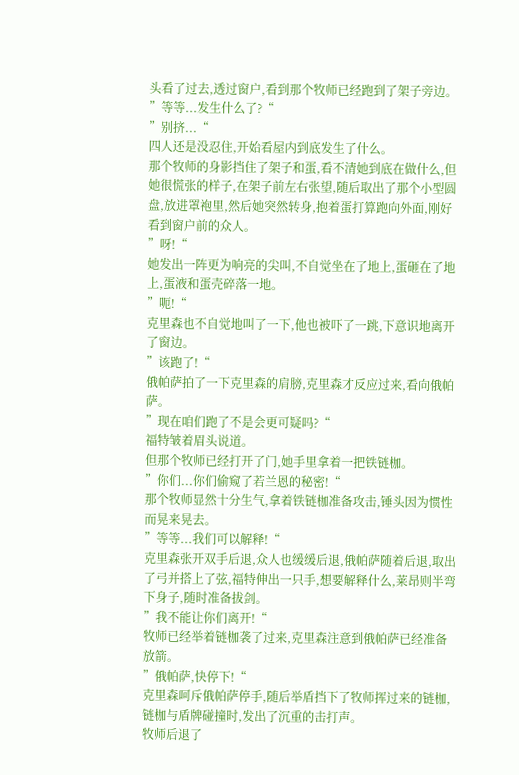头看了过去,透过窗户,看到那个牧师已经跑到了架子旁边。
”等等...发生什么了?“
”别挤...“
四人还是没忍住,开始看屋内到底发生了什么。
那个牧师的身影挡住了架子和蛋,看不清她到底在做什么,但她很慌张的样子,在架子前左右张望,随后取出了那个小型圆盘,放进罩袍里,然后她突然转身,抱着蛋打算跑向外面,刚好看到窗户前的众人。
”呀!“
她发出一阵更为响亮的尖叫,不自觉坐在了地上,蛋砸在了地上,蛋液和蛋壳碎落一地。
”呃!“
克里森也不自觉地叫了一下,他也被吓了一跳,下意识地离开了窗边。
”该跑了!“
俄帕萨拍了一下克里森的肩膀,克里森才反应过来,看向俄帕萨。
”现在咱们跑了不是会更可疑吗?“
福特皱着眉头说道。
但那个牧师已经打开了门,她手里拿着一把铁链枷。
”你们...你们偷窥了若兰恩的秘密!“
那个牧师显然十分生气,拿着铁链枷准备攻击,锤头因为惯性而晃来晃去。
”等等...我们可以解释!“
克里森张开双手后退,众人也缓缓后退,俄帕萨随着后退,取出了弓并搭上了弦,福特伸出一只手,想要解释什么,莱昂则半弯下身子,随时准备拔剑。
”我不能让你们离开!“
牧师已经举着链枷袭了过来,克里森注意到俄帕萨已经准备放箭。
”俄帕萨,快停下!“
克里森呵斥俄帕萨停手,随后举盾挡下了牧师挥过来的链枷,链枷与盾牌碰撞时,发出了沉重的击打声。
牧师后退了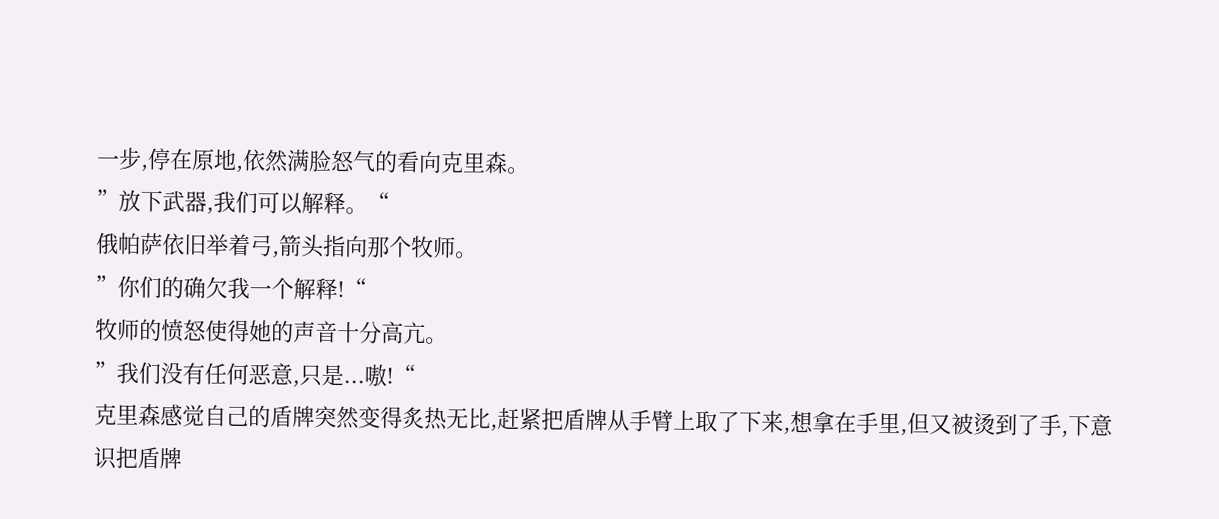一步,停在原地,依然满脸怒气的看向克里森。
”放下武器,我们可以解释。“
俄帕萨依旧举着弓,箭头指向那个牧师。
”你们的确欠我一个解释!“
牧师的愤怒使得她的声音十分高亢。
”我们没有任何恶意,只是...嗷!“
克里森感觉自己的盾牌突然变得炙热无比,赶紧把盾牌从手臂上取了下来,想拿在手里,但又被烫到了手,下意识把盾牌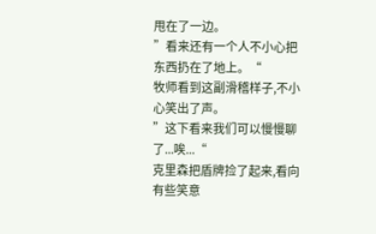甩在了一边。
”看来还有一个人不小心把东西扔在了地上。“
牧师看到这副滑稽样子,不小心笑出了声。
”这下看来我们可以慢慢聊了...唉...“
克里森把盾牌捡了起来,看向有些笑意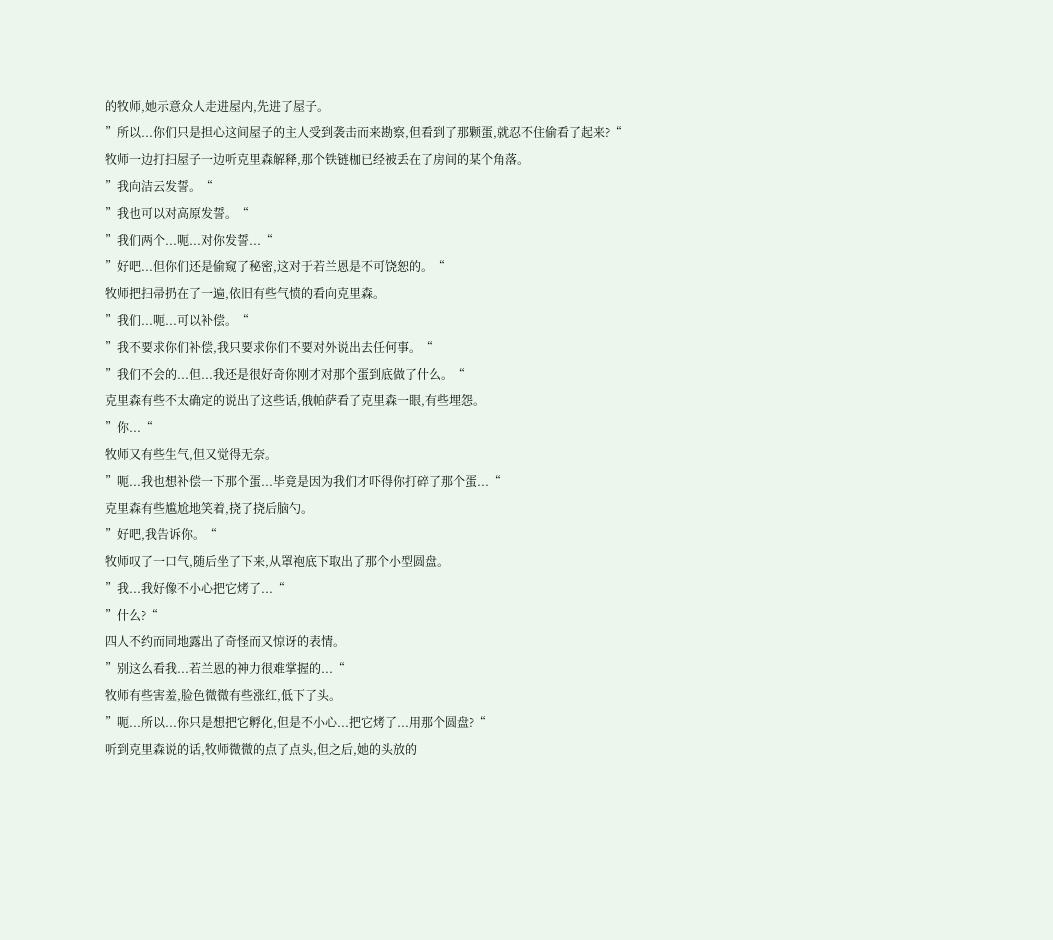的牧师,她示意众人走进屋内,先进了屋子。
”所以...你们只是担心这间屋子的主人受到袭击而来勘察,但看到了那颗蛋,就忍不住偷看了起来?“
牧师一边打扫屋子一边听克里森解释,那个铁链枷已经被丢在了房间的某个角落。
”我向洁云发誓。“
”我也可以对高原发誓。“
”我们两个...呃...对你发誓...“
”好吧...但你们还是偷窥了秘密,这对于若兰恩是不可饶恕的。“
牧师把扫帚扔在了一遍,依旧有些气愤的看向克里森。
”我们...呃...可以补偿。“
”我不要求你们补偿,我只要求你们不要对外说出去任何事。“
”我们不会的...但...我还是很好奇你刚才对那个蛋到底做了什么。“
克里森有些不太确定的说出了这些话,俄帕萨看了克里森一眼,有些埋怨。
”你...“
牧师又有些生气,但又觉得无奈。
”呃...我也想补偿一下那个蛋...毕竟是因为我们才吓得你打碎了那个蛋...“
克里森有些尴尬地笑着,挠了挠后脑勺。
”好吧,我告诉你。“
牧师叹了一口气,随后坐了下来,从罩袍底下取出了那个小型圆盘。
”我...我好像不小心把它烤了...“
”什么?“
四人不约而同地露出了奇怪而又惊讶的表情。
”别这么看我...若兰恩的神力很难掌握的...“
牧师有些害羞,脸色微微有些涨红,低下了头。
”呃...所以...你只是想把它孵化,但是不小心...把它烤了...用那个圆盘?“
听到克里森说的话,牧师微微的点了点头,但之后,她的头放的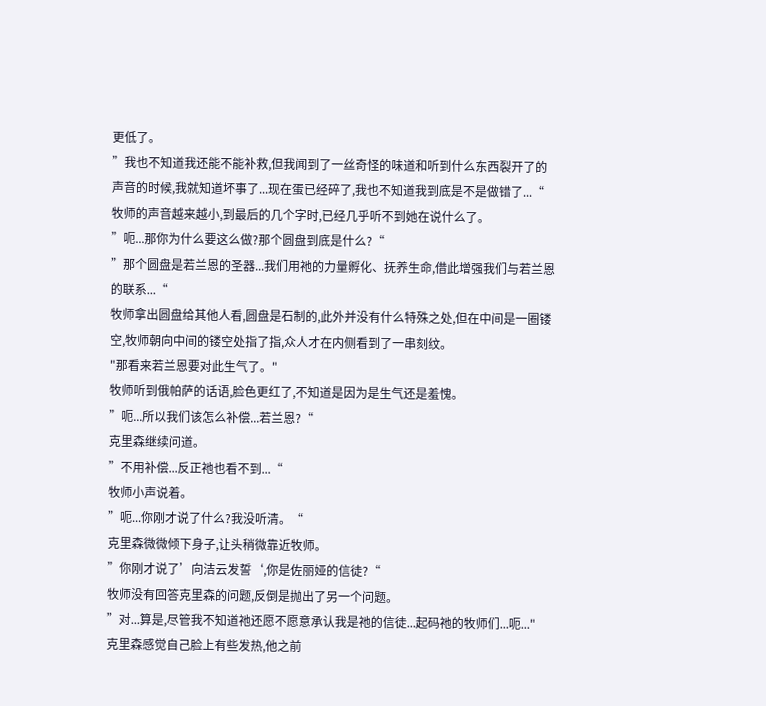更低了。
”我也不知道我还能不能补救,但我闻到了一丝奇怪的味道和听到什么东西裂开了的声音的时候,我就知道坏事了...现在蛋已经碎了,我也不知道我到底是不是做错了...“
牧师的声音越来越小,到最后的几个字时,已经几乎听不到她在说什么了。
”呃...那你为什么要这么做?那个圆盘到底是什么?“
”那个圆盘是若兰恩的圣器...我们用祂的力量孵化、抚养生命,借此增强我们与若兰恩的联系...“
牧师拿出圆盘给其他人看,圆盘是石制的,此外并没有什么特殊之处,但在中间是一圈镂空,牧师朝向中间的镂空处指了指,众人才在内侧看到了一串刻纹。
"那看来若兰恩要对此生气了。"
牧师听到俄帕萨的话语,脸色更红了,不知道是因为是生气还是羞愧。
”呃...所以我们该怎么补偿...若兰恩?“
克里森继续问道。
”不用补偿...反正祂也看不到...“
牧师小声说着。
”呃...你刚才说了什么?我没听清。“
克里森微微倾下身子,让头稍微靠近牧师。
”你刚才说了’向洁云发誓‘,你是佐丽娅的信徒?“
牧师没有回答克里森的问题,反倒是抛出了另一个问题。
”对...算是,尽管我不知道祂还愿不愿意承认我是祂的信徒...起码祂的牧师们...呃..."
克里森感觉自己脸上有些发热,他之前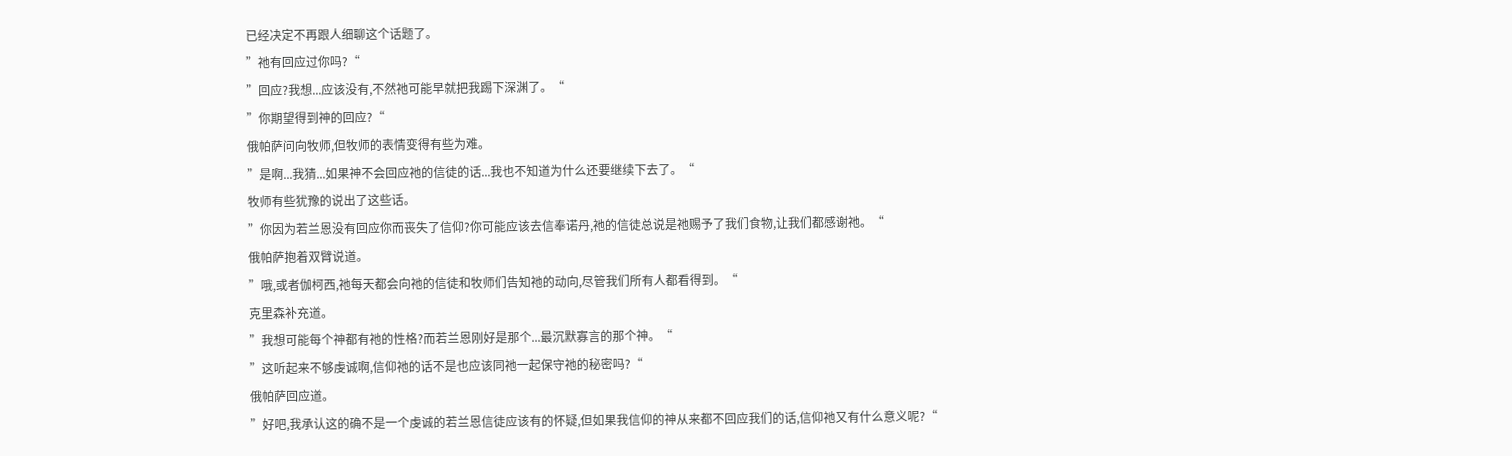已经决定不再跟人细聊这个话题了。
”祂有回应过你吗?“
”回应?我想...应该没有,不然祂可能早就把我踢下深渊了。“
”你期望得到神的回应?“
俄帕萨问向牧师,但牧师的表情变得有些为难。
”是啊...我猜...如果神不会回应祂的信徒的话...我也不知道为什么还要继续下去了。“
牧师有些犹豫的说出了这些话。
”你因为若兰恩没有回应你而丧失了信仰?你可能应该去信奉诺丹,祂的信徒总说是祂赐予了我们食物,让我们都感谢祂。“
俄帕萨抱着双臂说道。
”哦,或者伽柯西,祂每天都会向祂的信徒和牧师们告知祂的动向,尽管我们所有人都看得到。“
克里森补充道。
”我想可能每个神都有祂的性格?而若兰恩刚好是那个...最沉默寡言的那个神。“
”这听起来不够虔诚啊,信仰祂的话不是也应该同祂一起保守祂的秘密吗?“
俄帕萨回应道。
”好吧,我承认这的确不是一个虔诚的若兰恩信徒应该有的怀疑,但如果我信仰的神从来都不回应我们的话,信仰祂又有什么意义呢?“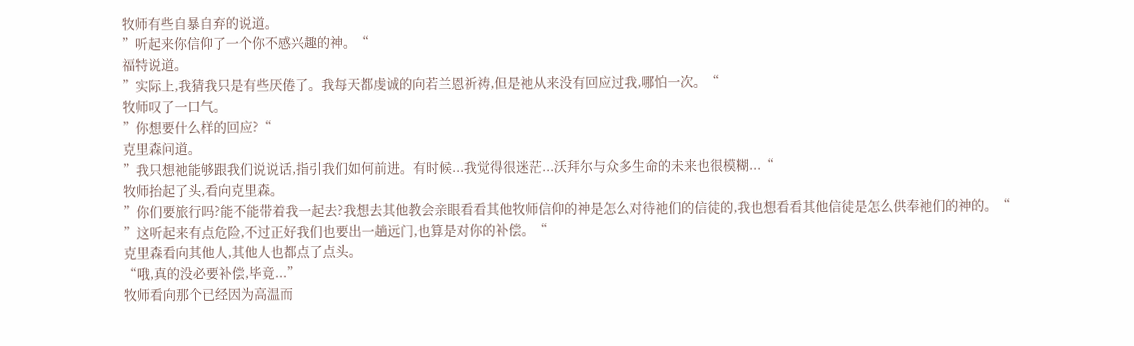牧师有些自暴自弃的说道。
”听起来你信仰了一个你不感兴趣的神。“
福特说道。
”实际上,我猜我只是有些厌倦了。我每天都虔诚的向若兰恩祈祷,但是祂从来没有回应过我,哪怕一次。“
牧师叹了一口气。
”你想要什么样的回应?“
克里森问道。
”我只想祂能够跟我们说说话,指引我们如何前进。有时候...我觉得很迷茫...沃拜尔与众多生命的未来也很模糊...“
牧师抬起了头,看向克里森。
”你们要旅行吗?能不能带着我一起去?我想去其他教会亲眼看看其他牧师信仰的神是怎么对待祂们的信徒的,我也想看看其他信徒是怎么供奉祂们的神的。“
”这听起来有点危险,不过正好我们也要出一趟远门,也算是对你的补偿。“
克里森看向其他人,其他人也都点了点头。
“哦,真的没必要补偿,毕竟...”
牧师看向那个已经因为高温而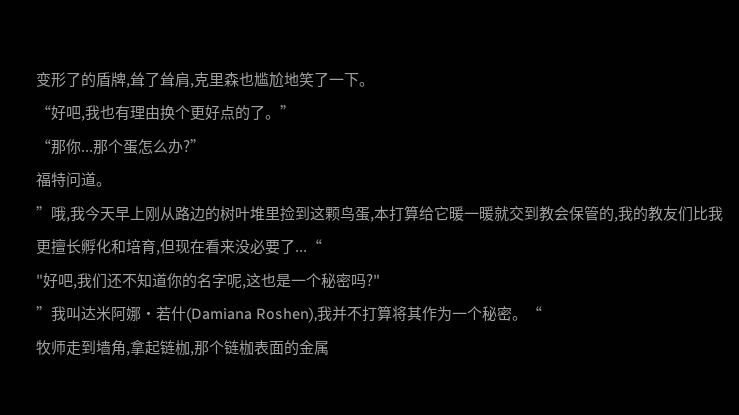变形了的盾牌,耸了耸肩,克里森也尴尬地笑了一下。
“好吧,我也有理由换个更好点的了。”
“那你...那个蛋怎么办?”
福特问道。
”哦,我今天早上刚从路边的树叶堆里捡到这颗鸟蛋,本打算给它暖一暖就交到教会保管的,我的教友们比我更擅长孵化和培育,但现在看来没必要了...“
"好吧,我们还不知道你的名字呢,这也是一个秘密吗?"
”我叫达米阿娜·若什(Damiana Roshen),我并不打算将其作为一个秘密。“
牧师走到墙角,拿起链枷,那个链枷表面的金属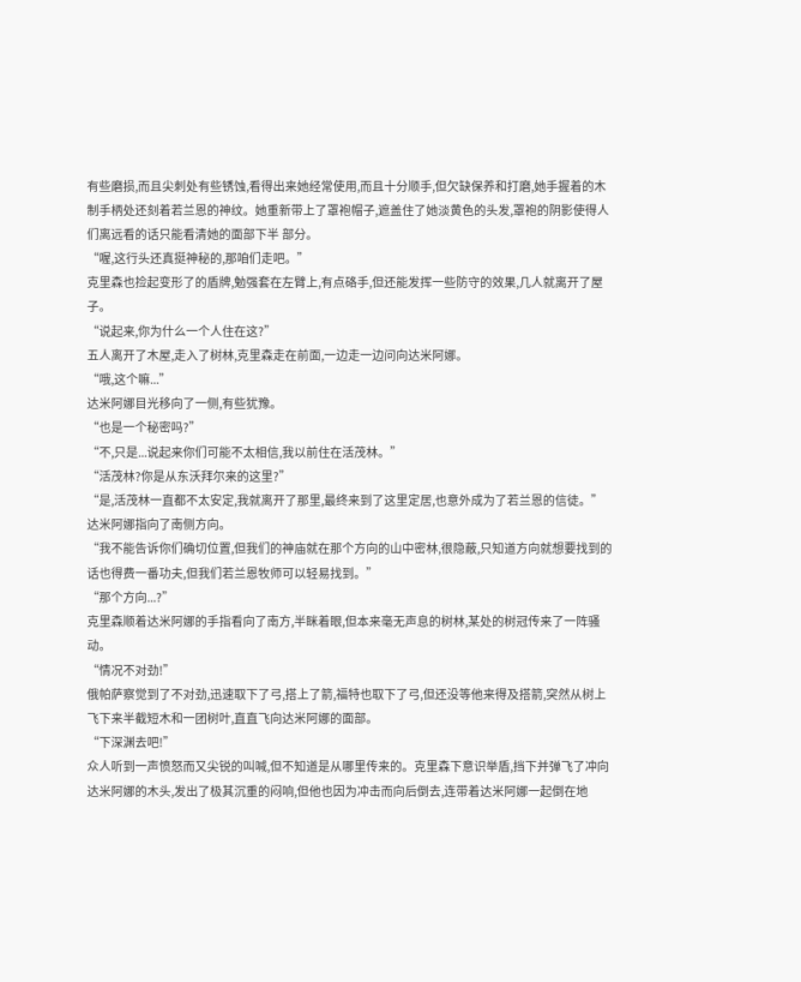有些磨损,而且尖刺处有些锈蚀,看得出来她经常使用,而且十分顺手,但欠缺保养和打磨,她手握着的木制手柄处还刻着若兰恩的神纹。她重新带上了罩袍帽子,遮盖住了她淡黄色的头发,罩袍的阴影使得人们离远看的话只能看清她的面部下半 部分。
“喔,这行头还真挺神秘的,那咱们走吧。”
克里森也捡起变形了的盾牌,勉强套在左臂上,有点硌手,但还能发挥一些防守的效果,几人就离开了屋子。
“说起来,你为什么一个人住在这?”
五人离开了木屋,走入了树林,克里森走在前面,一边走一边问向达米阿娜。
“哦,这个嘛...”
达米阿娜目光移向了一侧,有些犹豫。
“也是一个秘密吗?”
“不,只是...说起来你们可能不太相信,我以前住在活茂林。”
“活茂林?你是从东沃拜尔来的这里?”
“是,活茂林一直都不太安定,我就离开了那里,最终来到了这里定居,也意外成为了若兰恩的信徒。”
达米阿娜指向了南侧方向。
“我不能告诉你们确切位置,但我们的神庙就在那个方向的山中密林,很隐蔽,只知道方向就想要找到的话也得费一番功夫,但我们若兰恩牧师可以轻易找到。”
“那个方向...?”
克里森顺着达米阿娜的手指看向了南方,半眯着眼,但本来毫无声息的树林,某处的树冠传来了一阵骚动。
“情况不对劲!”
俄帕萨察觉到了不对劲,迅速取下了弓,搭上了箭,福特也取下了弓,但还没等他来得及搭箭,突然从树上飞下来半截短木和一团树叶,直直飞向达米阿娜的面部。
“下深渊去吧!”
众人听到一声愤怒而又尖锐的叫喊,但不知道是从哪里传来的。克里森下意识举盾,挡下并弹飞了冲向达米阿娜的木头,发出了极其沉重的闷响,但他也因为冲击而向后倒去,连带着达米阿娜一起倒在地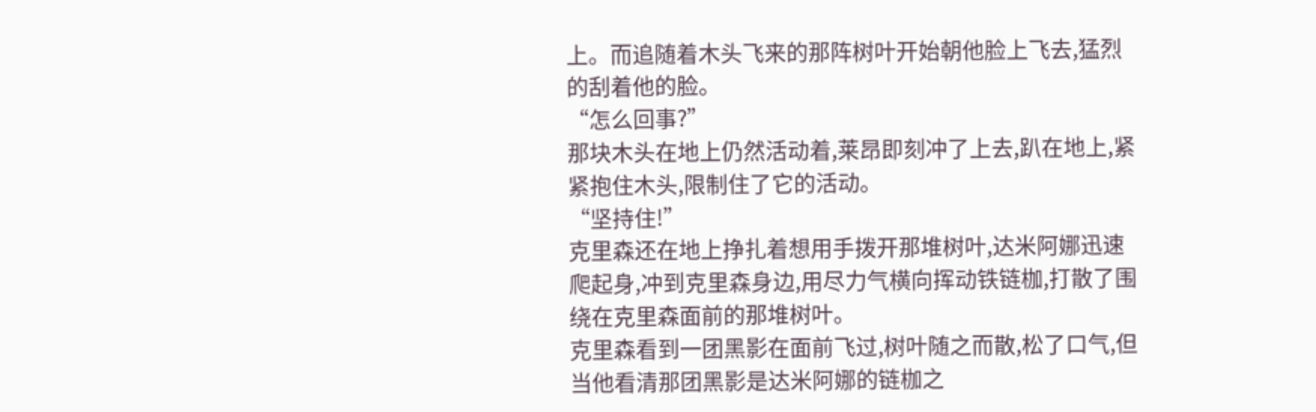上。而追随着木头飞来的那阵树叶开始朝他脸上飞去,猛烈的刮着他的脸。
“怎么回事?”
那块木头在地上仍然活动着,莱昂即刻冲了上去,趴在地上,紧紧抱住木头,限制住了它的活动。
“坚持住!”
克里森还在地上挣扎着想用手拨开那堆树叶,达米阿娜迅速爬起身,冲到克里森身边,用尽力气横向挥动铁链枷,打散了围绕在克里森面前的那堆树叶。
克里森看到一团黑影在面前飞过,树叶随之而散,松了口气,但当他看清那团黑影是达米阿娜的链枷之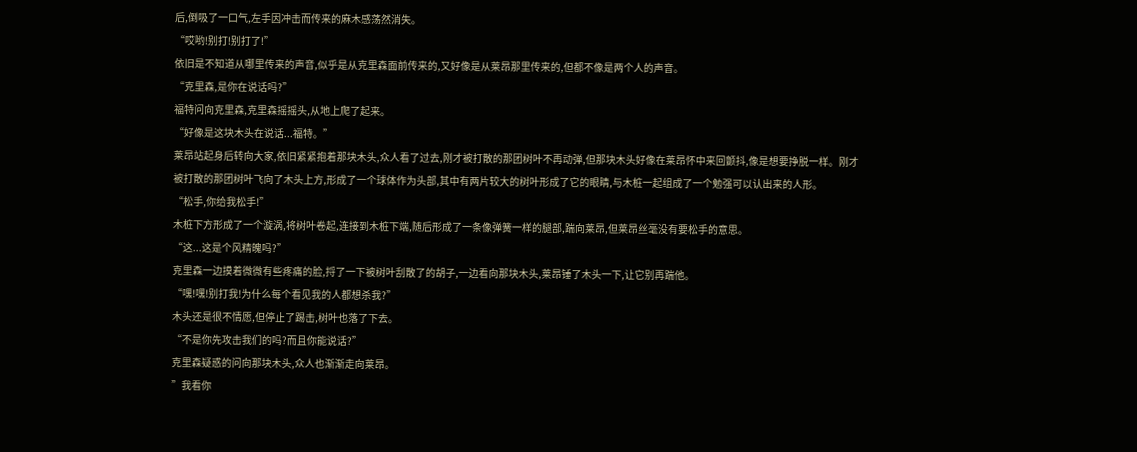后,倒吸了一口气,左手因冲击而传来的麻木感荡然消失。
“哎哟!别打!别打了!”
依旧是不知道从哪里传来的声音,似乎是从克里森面前传来的,又好像是从莱昂那里传来的,但都不像是两个人的声音。
“克里森,是你在说话吗?”
福特问向克里森,克里森摇摇头,从地上爬了起来。
“好像是这块木头在说话...福特。”
莱昂站起身后转向大家,依旧紧紧抱着那块木头,众人看了过去,刚才被打散的那团树叶不再动弹,但那块木头好像在莱昂怀中来回颤抖,像是想要挣脱一样。刚才被打散的那团树叶飞向了木头上方,形成了一个球体作为头部,其中有两片较大的树叶形成了它的眼睛,与木桩一起组成了一个勉强可以认出来的人形。
“松手,你给我松手!”
木桩下方形成了一个漩涡,将树叶卷起,连接到木桩下端,随后形成了一条像弹簧一样的腿部,踹向莱昂,但莱昂丝毫没有要松手的意思。
“这...这是个风精魄吗?”
克里森一边摸着微微有些疼痛的脸,捋了一下被树叶刮散了的胡子,一边看向那块木头,莱昂锤了木头一下,让它别再踹他。
“嘿!嘿!别打我!为什么每个看见我的人都想杀我?”
木头还是很不情愿,但停止了踢击,树叶也落了下去。
“不是你先攻击我们的吗?而且你能说话?”
克里森疑惑的问向那块木头,众人也渐渐走向莱昂。
”我看你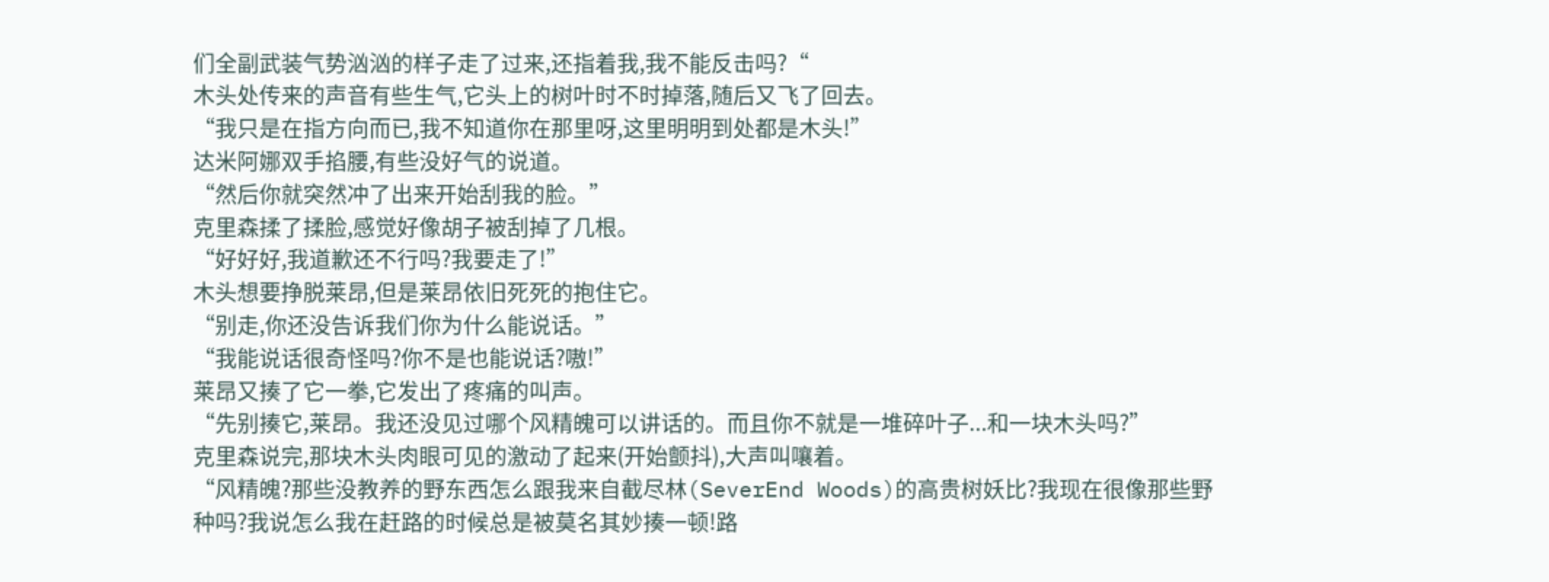们全副武装气势汹汹的样子走了过来,还指着我,我不能反击吗?“
木头处传来的声音有些生气,它头上的树叶时不时掉落,随后又飞了回去。
“我只是在指方向而已,我不知道你在那里呀,这里明明到处都是木头!”
达米阿娜双手掐腰,有些没好气的说道。
“然后你就突然冲了出来开始刮我的脸。”
克里森揉了揉脸,感觉好像胡子被刮掉了几根。
“好好好,我道歉还不行吗?我要走了!”
木头想要挣脱莱昂,但是莱昂依旧死死的抱住它。
“别走,你还没告诉我们你为什么能说话。”
“我能说话很奇怪吗?你不是也能说话?嗷!”
莱昂又揍了它一拳,它发出了疼痛的叫声。
“先别揍它,莱昂。我还没见过哪个风精魄可以讲话的。而且你不就是一堆碎叶子...和一块木头吗?”
克里森说完,那块木头肉眼可见的激动了起来(开始颤抖),大声叫嚷着。
“风精魄?那些没教养的野东西怎么跟我来自截尽林(SeverEnd Woods)的高贵树妖比?我现在很像那些野种吗?我说怎么我在赶路的时候总是被莫名其妙揍一顿!路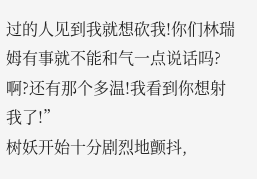过的人见到我就想砍我!你们林瑞姆有事就不能和气一点说话吗?啊?还有那个多温!我看到你想射我了!”
树妖开始十分剧烈地颤抖,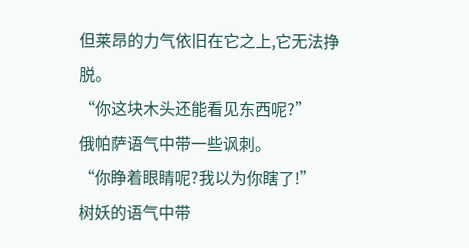但莱昂的力气依旧在它之上,它无法挣脱。
“你这块木头还能看见东西呢?”
俄帕萨语气中带一些讽刺。
“你睁着眼睛呢?我以为你瞎了!”
树妖的语气中带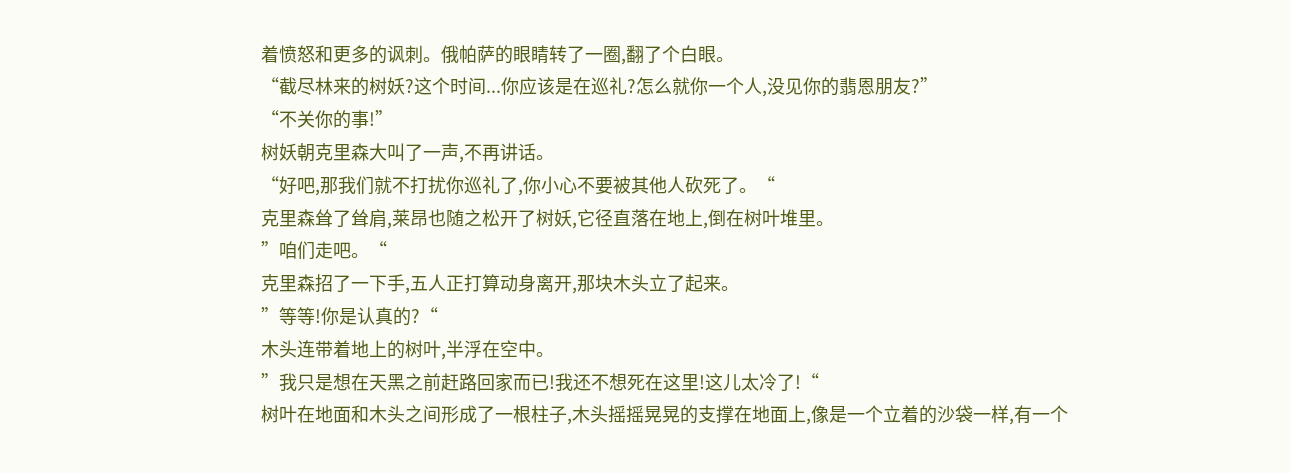着愤怒和更多的讽刺。俄帕萨的眼睛转了一圈,翻了个白眼。
“截尽林来的树妖?这个时间...你应该是在巡礼?怎么就你一个人,没见你的翡恩朋友?”
“不关你的事!”
树妖朝克里森大叫了一声,不再讲话。
“好吧,那我们就不打扰你巡礼了,你小心不要被其他人砍死了。“
克里森耸了耸肩,莱昂也随之松开了树妖,它径直落在地上,倒在树叶堆里。
”咱们走吧。“
克里森招了一下手,五人正打算动身离开,那块木头立了起来。
”等等!你是认真的?“
木头连带着地上的树叶,半浮在空中。
”我只是想在天黑之前赶路回家而已!我还不想死在这里!这儿太冷了!“
树叶在地面和木头之间形成了一根柱子,木头摇摇晃晃的支撑在地面上,像是一个立着的沙袋一样,有一个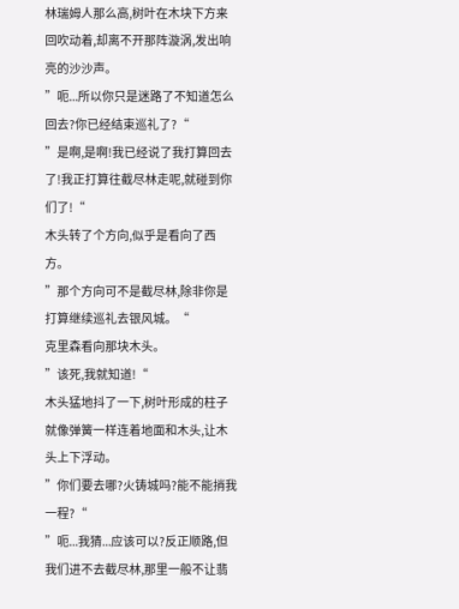林瑞姆人那么高,树叶在木块下方来回吹动着,却离不开那阵漩涡,发出响亮的沙沙声。
”呃...所以你只是迷路了不知道怎么回去?你已经结束巡礼了?“
”是啊,是啊!我已经说了我打算回去了!我正打算往截尽林走呢,就碰到你们了!“
木头转了个方向,似乎是看向了西方。
”那个方向可不是截尽林,除非你是打算继续巡礼去银风城。“
克里森看向那块木头。
”该死,我就知道!“
木头猛地抖了一下,树叶形成的柱子就像弹簧一样连着地面和木头,让木头上下浮动。
”你们要去哪?火铸城吗?能不能捎我一程?“
”呃...我猜...应该可以?反正顺路,但我们进不去截尽林,那里一般不让翡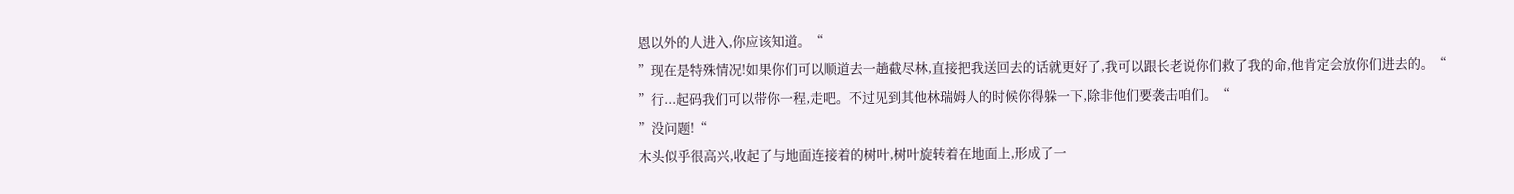恩以外的人进入,你应该知道。“
”现在是特殊情况!如果你们可以顺道去一趟截尽林,直接把我送回去的话就更好了,我可以跟长老说你们救了我的命,他肯定会放你们进去的。“
”行...起码我们可以带你一程,走吧。不过见到其他林瑞姆人的时候你得躲一下,除非他们要袭击咱们。“
”没问题!“
木头似乎很高兴,收起了与地面连接着的树叶,树叶旋转着在地面上,形成了一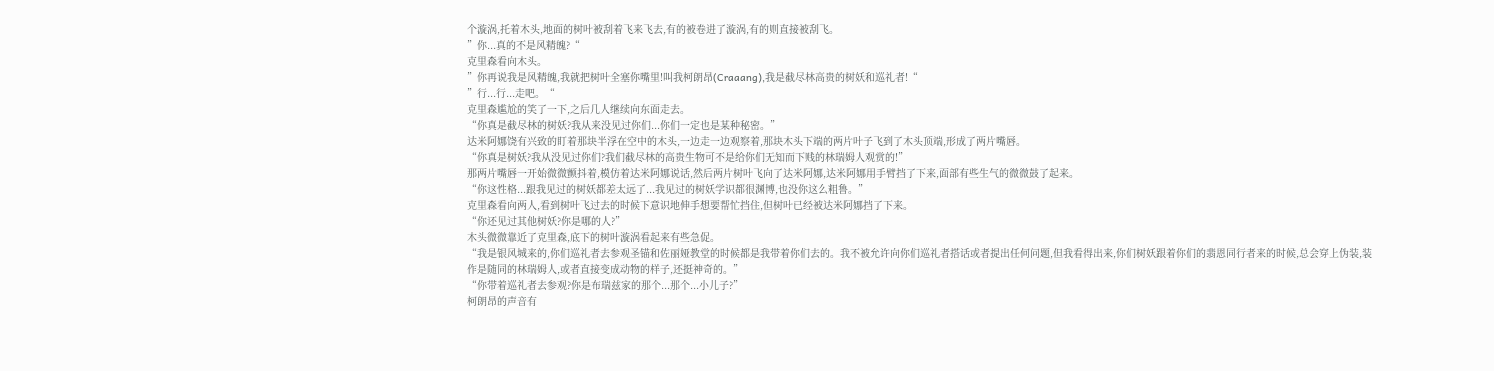个漩涡,托着木头,地面的树叶被刮着飞来飞去,有的被卷进了漩涡,有的则直接被刮飞。
”你...真的不是风精魄?“
克里森看向木头。
”你再说我是风精魄,我就把树叶全塞你嘴里!叫我柯朗昂(Craaang),我是截尽林高贵的树妖和巡礼者!“
”行...行...走吧。“
克里森尴尬的笑了一下,之后几人继续向东面走去。
“你真是截尽林的树妖?我从来没见过你们...你们一定也是某种秘密。”
达米阿娜饶有兴致的盯着那块半浮在空中的木头,一边走一边观察着,那块木头下端的两片叶子飞到了木头顶端,形成了两片嘴唇。
“你真是树妖?我从没见过你们?我们截尽林的高贵生物可不是给你们无知而下贱的林瑞姆人观赏的!”
那两片嘴唇一开始微微颤抖着,模仿着达米阿娜说话,然后两片树叶飞向了达米阿娜,达米阿娜用手臂挡了下来,面部有些生气的微微鼓了起来。
“你这性格...跟我见过的树妖都差太远了...我见过的树妖学识都很渊博,也没你这么粗鲁。”
克里森看向两人,看到树叶飞过去的时候下意识地伸手想要帮忙挡住,但树叶已经被达米阿娜挡了下来。
“你还见过其他树妖?你是哪的人?”
木头微微靠近了克里森,底下的树叶漩涡看起来有些急促。
“我是银风城来的,你们巡礼者去参观圣锚和佐丽娅教堂的时候都是我带着你们去的。我不被允许向你们巡礼者搭话或者提出任何问题,但我看得出来,你们树妖跟着你们的翡恩同行者来的时候,总会穿上伪装,装作是随同的林瑞姆人,或者直接变成动物的样子,还挺神奇的。”
“你带着巡礼者去参观?你是布瑞兹家的那个...那个...小儿子?”
柯朗昂的声音有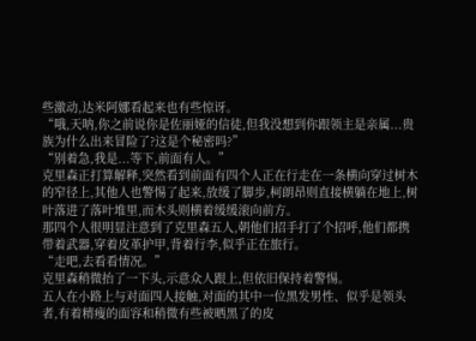些激动,达米阿娜看起来也有些惊讶。
“哦,天呐,你之前说你是佐丽娅的信徒,但我没想到你跟领主是亲属...贵族为什么出来冒险了?这是个秘密吗?”
“别着急,我是...等下,前面有人。”
克里森正打算解释,突然看到前面有四个人正在行走在一条横向穿过树木的窄径上,其他人也警惕了起来,放缓了脚步,柯朗昂则直接横躺在地上,树叶落进了落叶堆里,而木头则横着缓缓滚向前方。
那四个人很明显注意到了克里森五人,朝他们招手打了个招呼,他们都携带着武器,穿着皮革护甲,背着行李,似乎正在旅行。
“走吧,去看看情况。”
克里森稍微抬了一下头,示意众人跟上,但依旧保持着警惕。
五人在小路上与对面四人接触,对面的其中一位黑发男性、似乎是领头者,有着精瘦的面容和稍微有些被晒黑了的皮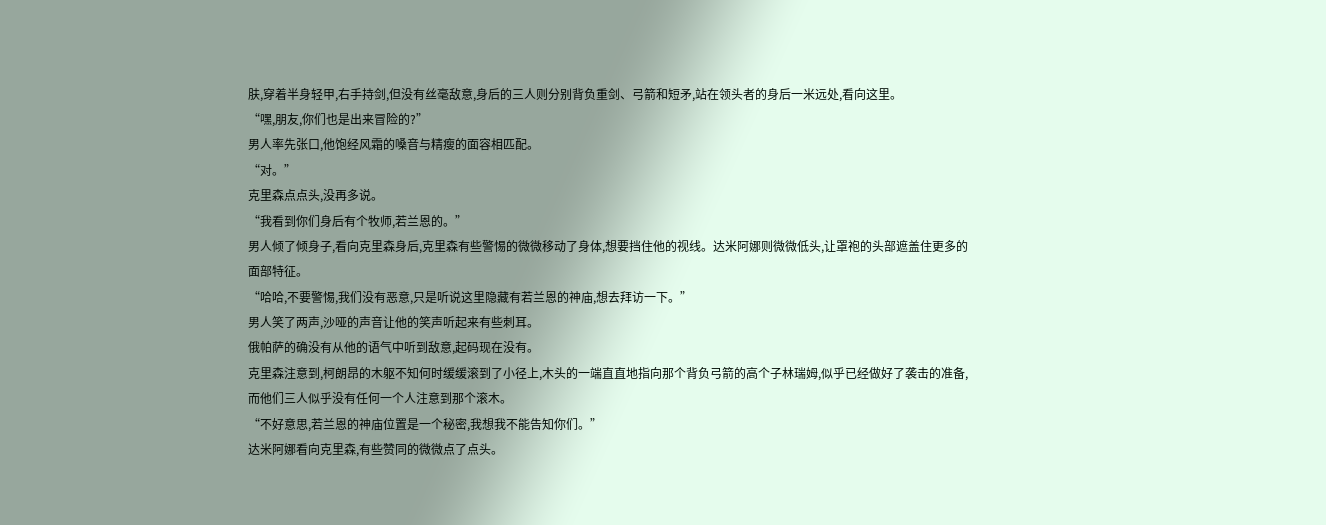肤,穿着半身轻甲,右手持剑,但没有丝毫敌意,身后的三人则分别背负重剑、弓箭和短矛,站在领头者的身后一米远处,看向这里。
“嘿,朋友,你们也是出来冒险的?”
男人率先张口,他饱经风霜的嗓音与精瘦的面容相匹配。
“对。”
克里森点点头,没再多说。
“我看到你们身后有个牧师,若兰恩的。”
男人倾了倾身子,看向克里森身后,克里森有些警惕的微微移动了身体,想要挡住他的视线。达米阿娜则微微低头,让罩袍的头部遮盖住更多的面部特征。
“哈哈,不要警惕,我们没有恶意,只是听说这里隐藏有若兰恩的神庙,想去拜访一下。”
男人笑了两声,沙哑的声音让他的笑声听起来有些刺耳。
俄帕萨的确没有从他的语气中听到敌意,起码现在没有。
克里森注意到,柯朗昂的木躯不知何时缓缓滚到了小径上,木头的一端直直地指向那个背负弓箭的高个子林瑞姆,似乎已经做好了袭击的准备,而他们三人似乎没有任何一个人注意到那个滚木。
“不好意思,若兰恩的神庙位置是一个秘密,我想我不能告知你们。”
达米阿娜看向克里森,有些赞同的微微点了点头。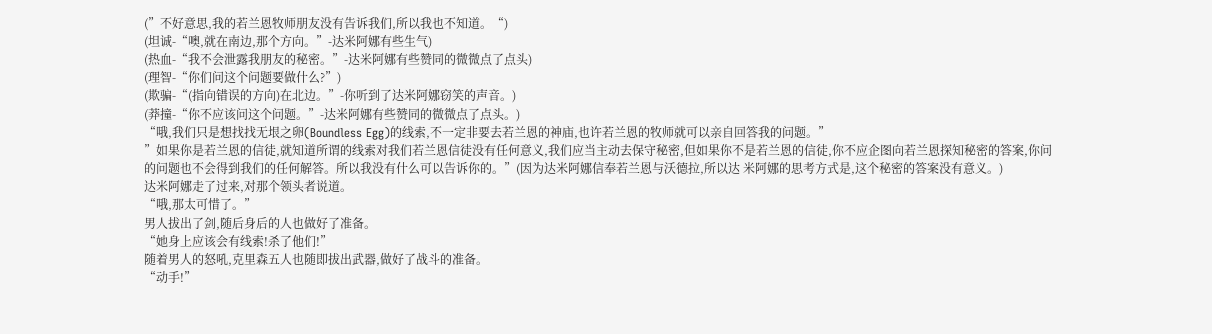(”不好意思,我的若兰恩牧师朋友没有告诉我们,所以我也不知道。“)
(坦诚-“噢,就在南边,那个方向。”-达米阿娜有些生气)
(热血-“我不会泄露我朋友的秘密。”-达米阿娜有些赞同的微微点了点头)
(理智-“你们问这个问题要做什么?”)
(欺骗-“(指向错误的方向)在北边。”-你听到了达米阿娜窃笑的声音。)
(莽撞-“你不应该问这个问题。”-达米阿娜有些赞同的微微点了点头。)
“哦,我们只是想找找无垠之卵(Boundless Egg)的线索,不一定非要去若兰恩的神庙,也许若兰恩的牧师就可以亲自回答我的问题。”
”如果你是若兰恩的信徒,就知道所谓的线索对我们若兰恩信徒没有任何意义,我们应当主动去保守秘密,但如果你不是若兰恩的信徒,你不应企图向若兰恩探知秘密的答案,你问的问题也不会得到我们的任何解答。所以我没有什么可以告诉你的。”(因为达米阿娜信奉若兰恩与沃德拉,所以达 米阿娜的思考方式是,这个秘密的答案没有意义。)
达米阿娜走了过来,对那个领头者说道。
“哦,那太可惜了。”
男人拔出了剑,随后身后的人也做好了准备。
“她身上应该会有线索!杀了他们!”
随着男人的怒吼,克里森五人也随即拔出武器,做好了战斗的准备。
“动手!”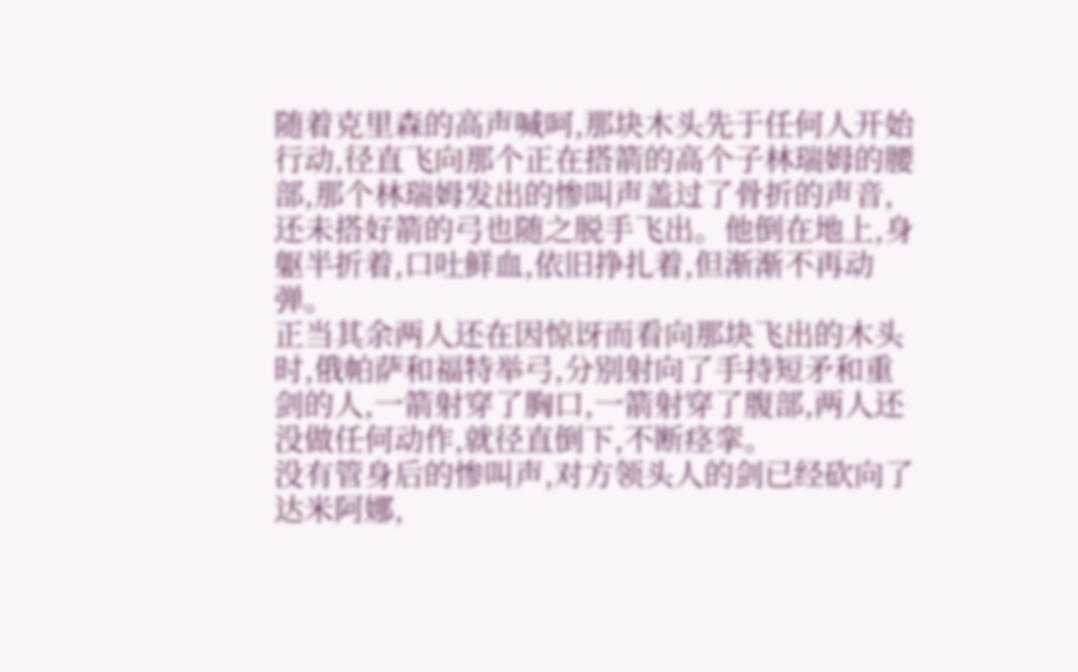随着克里森的高声喊呵,那块木头先于任何人开始行动,径直飞向那个正在搭箭的高个子林瑞姆的腰部,那个林瑞姆发出的惨叫声盖过了骨折的声音,还未搭好箭的弓也随之脱手飞出。他倒在地上,身躯半折着,口吐鲜血,依旧挣扎着,但渐渐不再动弹。
正当其余两人还在因惊讶而看向那块飞出的木头时,俄帕萨和福特举弓,分别射向了手持短矛和重剑的人,一箭射穿了胸口,一箭射穿了腹部,两人还没做任何动作,就径直倒下,不断痉挛。
没有管身后的惨叫声,对方领头人的剑已经砍向了达米阿娜,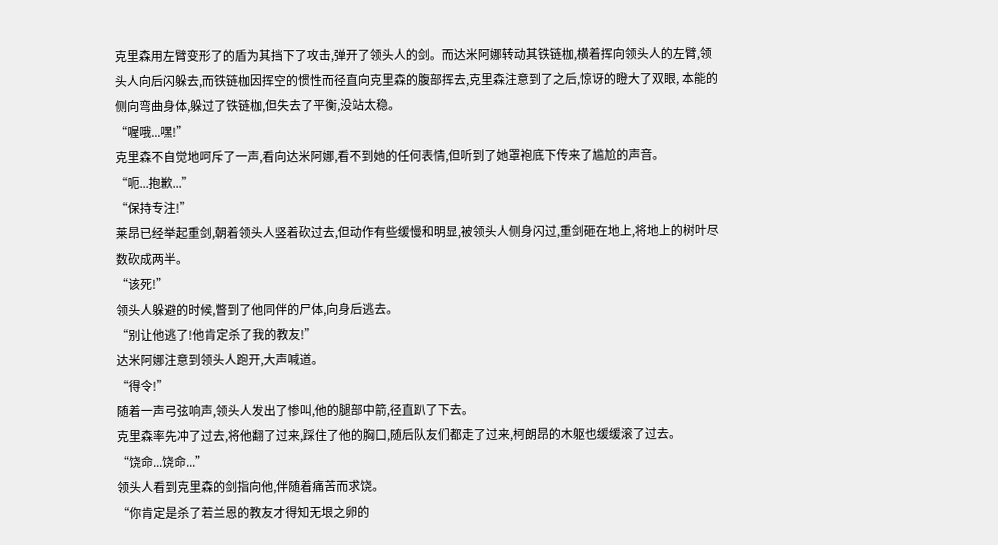克里森用左臂变形了的盾为其挡下了攻击,弹开了领头人的剑。而达米阿娜转动其铁链枷,横着挥向领头人的左臂,领头人向后闪躲去,而铁链枷因挥空的惯性而径直向克里森的腹部挥去,克里森注意到了之后,惊讶的瞪大了双眼, 本能的侧向弯曲身体,躲过了铁链枷,但失去了平衡,没站太稳。
“喔哦...嘿!”
克里森不自觉地呵斥了一声,看向达米阿娜,看不到她的任何表情,但听到了她罩袍底下传来了尴尬的声音。
“呃...抱歉...”
“保持专注!”
莱昂已经举起重剑,朝着领头人竖着砍过去,但动作有些缓慢和明显,被领头人侧身闪过,重剑砸在地上,将地上的树叶尽数砍成两半。
“该死!”
领头人躲避的时候,瞥到了他同伴的尸体,向身后逃去。
“别让他逃了!他肯定杀了我的教友!”
达米阿娜注意到领头人跑开,大声喊道。
“得令!”
随着一声弓弦响声,领头人发出了惨叫,他的腿部中箭,径直趴了下去。
克里森率先冲了过去,将他翻了过来,踩住了他的胸口,随后队友们都走了过来,柯朗昂的木躯也缓缓滚了过去。
“饶命...饶命...”
领头人看到克里森的剑指向他,伴随着痛苦而求饶。
“你肯定是杀了若兰恩的教友才得知无垠之卵的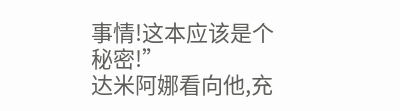事情!这本应该是个秘密!”
达米阿娜看向他,充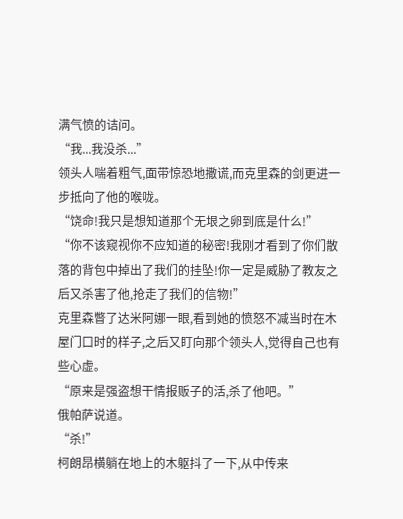满气愤的诘问。
“我...我没杀...”
领头人喘着粗气,面带惊恐地撒谎,而克里森的剑更进一步抵向了他的喉咙。
“饶命!我只是想知道那个无垠之卵到底是什么!”
“你不该窥视你不应知道的秘密!我刚才看到了你们散落的背包中掉出了我们的挂坠!你一定是威胁了教友之后又杀害了他,抢走了我们的信物!”
克里森瞥了达米阿娜一眼,看到她的愤怒不减当时在木屋门口时的样子,之后又盯向那个领头人,觉得自己也有些心虚。
“原来是强盗想干情报贩子的活,杀了他吧。”
俄帕萨说道。
“杀!”
柯朗昂横躺在地上的木躯抖了一下,从中传来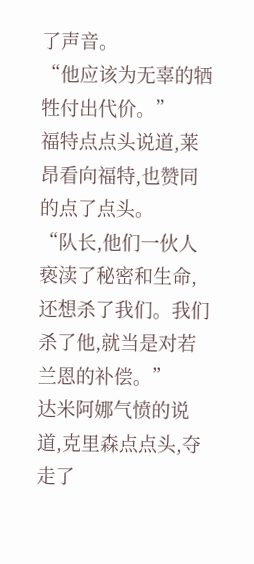了声音。
“他应该为无辜的牺牲付出代价。”
福特点点头说道,莱昂看向福特,也赞同的点了点头。
“队长,他们一伙人亵渎了秘密和生命,还想杀了我们。我们杀了他,就当是对若兰恩的补偿。”
达米阿娜气愤的说道,克里森点点头,夺走了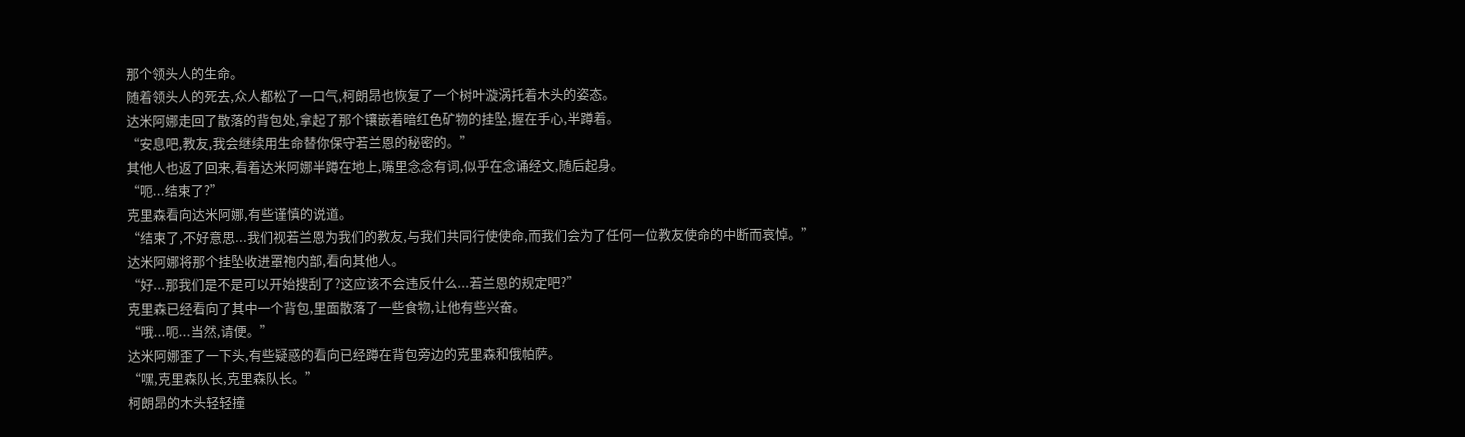那个领头人的生命。
随着领头人的死去,众人都松了一口气,柯朗昂也恢复了一个树叶漩涡托着木头的姿态。
达米阿娜走回了散落的背包处,拿起了那个镶嵌着暗红色矿物的挂坠,握在手心,半蹲着。
“安息吧,教友,我会继续用生命替你保守若兰恩的秘密的。”
其他人也返了回来,看着达米阿娜半蹲在地上,嘴里念念有词,似乎在念诵经文,随后起身。
“呃...结束了?”
克里森看向达米阿娜,有些谨慎的说道。
“结束了,不好意思...我们视若兰恩为我们的教友,与我们共同行使使命,而我们会为了任何一位教友使命的中断而哀悼。”
达米阿娜将那个挂坠收进罩袍内部,看向其他人。
“好...那我们是不是可以开始搜刮了?这应该不会违反什么...若兰恩的规定吧?”
克里森已经看向了其中一个背包,里面散落了一些食物,让他有些兴奋。
“哦...呃...当然,请便。”
达米阿娜歪了一下头,有些疑惑的看向已经蹲在背包旁边的克里森和俄帕萨。
“嘿,克里森队长,克里森队长。”
柯朗昂的木头轻轻撞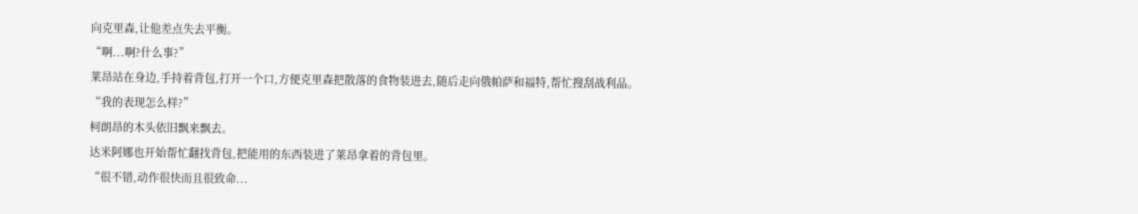向克里森,让他差点失去平衡。
“啊...啊?什么事?”
莱昂站在身边,手持着背包,打开一个口,方便克里森把散落的食物装进去,随后走向俄帕萨和福特,帮忙搜刮战利品。
“我的表现怎么样?”
柯朗昂的木头依旧飘来飘去。
达米阿娜也开始帮忙翻找背包,把能用的东西装进了莱昂拿着的背包里。
“很不错,动作很快而且很致命...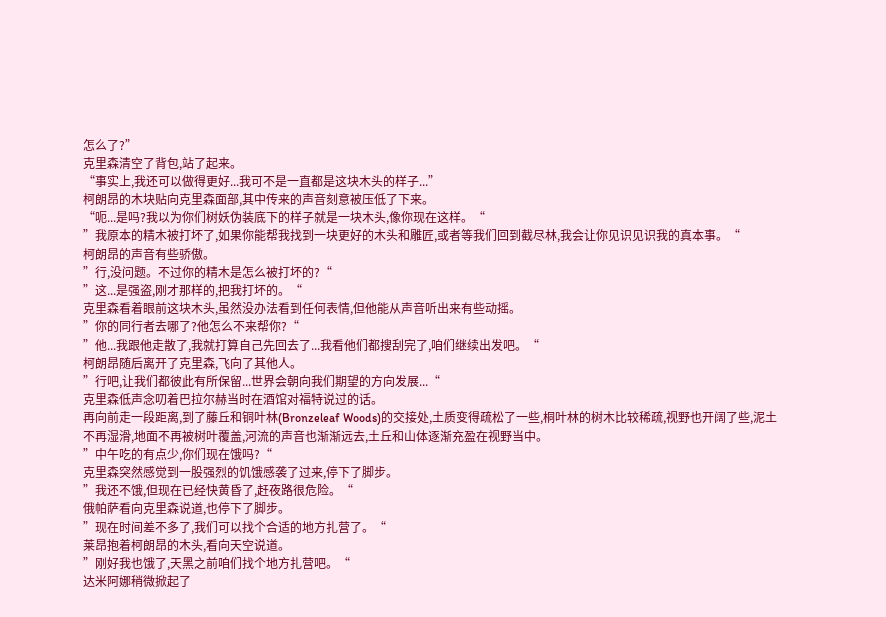怎么了?”
克里森清空了背包,站了起来。
“事实上,我还可以做得更好...我可不是一直都是这块木头的样子...”
柯朗昂的木块贴向克里森面部,其中传来的声音刻意被压低了下来。
“呃...是吗?我以为你们树妖伪装底下的样子就是一块木头,像你现在这样。“
”我原本的精木被打坏了,如果你能帮我找到一块更好的木头和雕匠,或者等我们回到截尽林,我会让你见识见识我的真本事。“
柯朗昂的声音有些骄傲。
”行,没问题。不过你的精木是怎么被打坏的?“
”这...是强盗,刚才那样的,把我打坏的。“
克里森看着眼前这块木头,虽然没办法看到任何表情,但他能从声音听出来有些动摇。
”你的同行者去哪了?他怎么不来帮你?“
”他...我跟他走散了,我就打算自己先回去了...我看他们都搜刮完了,咱们继续出发吧。“
柯朗昂随后离开了克里森,飞向了其他人。
”行吧,让我们都彼此有所保留...世界会朝向我们期望的方向发展...“
克里森低声念叨着巴拉尔赫当时在酒馆对福特说过的话。
再向前走一段距离,到了藤丘和铜叶林(Bronzeleaf Woods)的交接处,土质变得疏松了一些,桐叶林的树木比较稀疏,视野也开阔了些,泥土不再湿滑,地面不再被树叶覆盖,河流的声音也渐渐远去,土丘和山体逐渐充盈在视野当中。
”中午吃的有点少,你们现在饿吗?“
克里森突然感觉到一股强烈的饥饿感袭了过来,停下了脚步。
”我还不饿,但现在已经快黄昏了,赶夜路很危险。“
俄帕萨看向克里森说道,也停下了脚步。
”现在时间差不多了,我们可以找个合适的地方扎营了。“
莱昂抱着柯朗昂的木头,看向天空说道。
”刚好我也饿了,天黑之前咱们找个地方扎营吧。“
达米阿娜稍微掀起了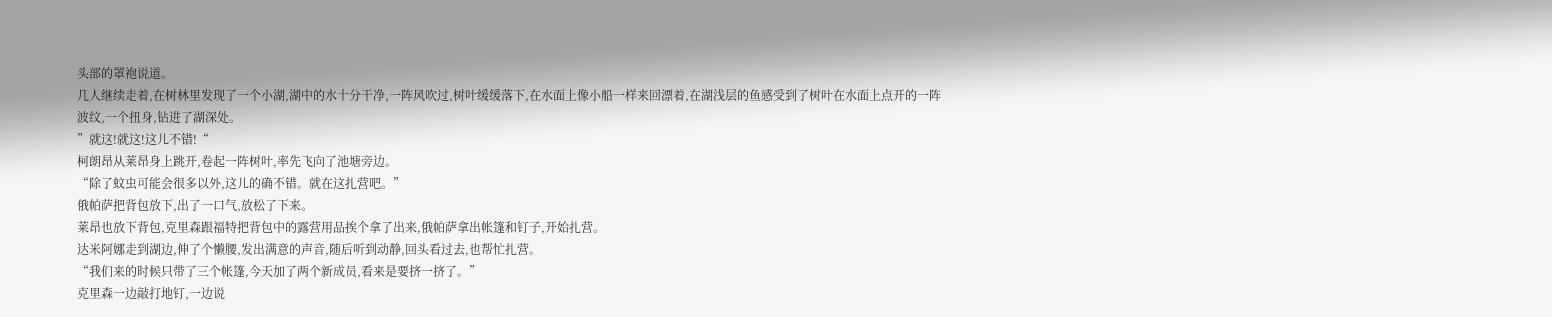头部的罩袍说道。
几人继续走着,在树林里发现了一个小湖,湖中的水十分干净,一阵风吹过,树叶缓缓落下,在水面上像小船一样来回漂着,在湖浅层的鱼感受到了树叶在水面上点开的一阵波纹,一个扭身,钻进了湖深处。
”就这!就这!这儿不错!“
柯朗昂从莱昂身上跳开,卷起一阵树叶,率先飞向了池塘旁边。
“除了蚊虫可能会很多以外,这儿的确不错。就在这扎营吧。”
俄帕萨把背包放下,出了一口气,放松了下来。
莱昂也放下背包,克里森跟福特把背包中的露营用品挨个拿了出来,俄帕萨拿出帐篷和钉子,开始扎营。
达米阿娜走到湖边,伸了个懒腰,发出满意的声音,随后听到动静,回头看过去,也帮忙扎营。
“我们来的时候只带了三个帐篷,今天加了两个新成员,看来是要挤一挤了。”
克里森一边敲打地钉,一边说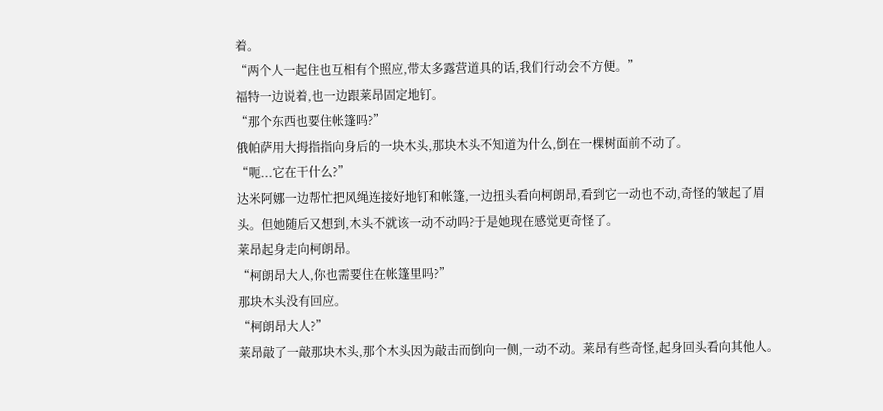着。
“两个人一起住也互相有个照应,带太多露营道具的话,我们行动会不方便。”
福特一边说着,也一边跟莱昂固定地钉。
“那个东西也要住帐篷吗?”
俄帕萨用大拇指指向身后的一块木头,那块木头不知道为什么,倒在一棵树面前不动了。
“呃...它在干什么?”
达米阿娜一边帮忙把风绳连接好地钉和帐篷,一边扭头看向柯朗昂,看到它一动也不动,奇怪的皱起了眉头。但她随后又想到,木头不就该一动不动吗?于是她现在感觉更奇怪了。
莱昂起身走向柯朗昂。
“柯朗昂大人,你也需要住在帐篷里吗?”
那块木头没有回应。
“柯朗昂大人?”
莱昂敲了一敲那块木头,那个木头因为敲击而倒向一侧,一动不动。莱昂有些奇怪,起身回头看向其他人。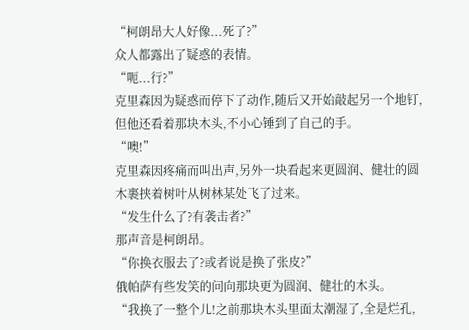“柯朗昂大人好像...死了?”
众人都露出了疑惑的表情。
“呃...行?”
克里森因为疑惑而停下了动作,随后又开始敲起另一个地钉,但他还看着那块木头,不小心锤到了自己的手。
“噢!”
克里森因疼痛而叫出声,另外一块看起来更圆润、健壮的圆木裹挟着树叶从树林某处飞了过来。
“发生什么了?有袭击者?”
那声音是柯朗昂。
“你换衣服去了?或者说是换了张皮?”
俄帕萨有些发笑的问向那块更为圆润、健壮的木头。
“我换了一整个儿!之前那块木头里面太潮湿了,全是烂孔,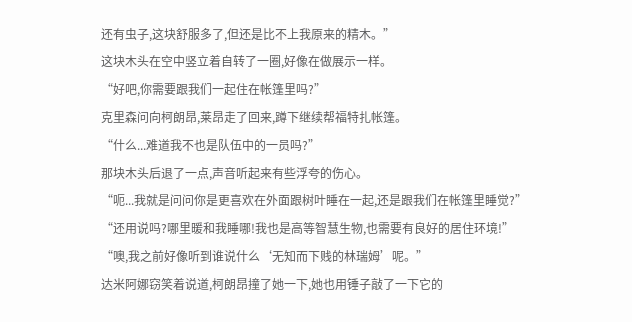还有虫子,这块舒服多了,但还是比不上我原来的精木。”
这块木头在空中竖立着自转了一圈,好像在做展示一样。
“好吧,你需要跟我们一起住在帐篷里吗?”
克里森问向柯朗昂,莱昂走了回来,蹲下继续帮福特扎帐篷。
“什么...难道我不也是队伍中的一员吗?”
那块木头后退了一点,声音听起来有些浮夸的伤心。
“呃...我就是问问你是更喜欢在外面跟树叶睡在一起,还是跟我们在帐篷里睡觉?”
“还用说吗?哪里暖和我睡哪!我也是高等智慧生物,也需要有良好的居住环境!”
“噢,我之前好像听到谁说什么‘无知而下贱的林瑞姆’呢。”
达米阿娜窃笑着说道,柯朗昂撞了她一下,她也用锤子敲了一下它的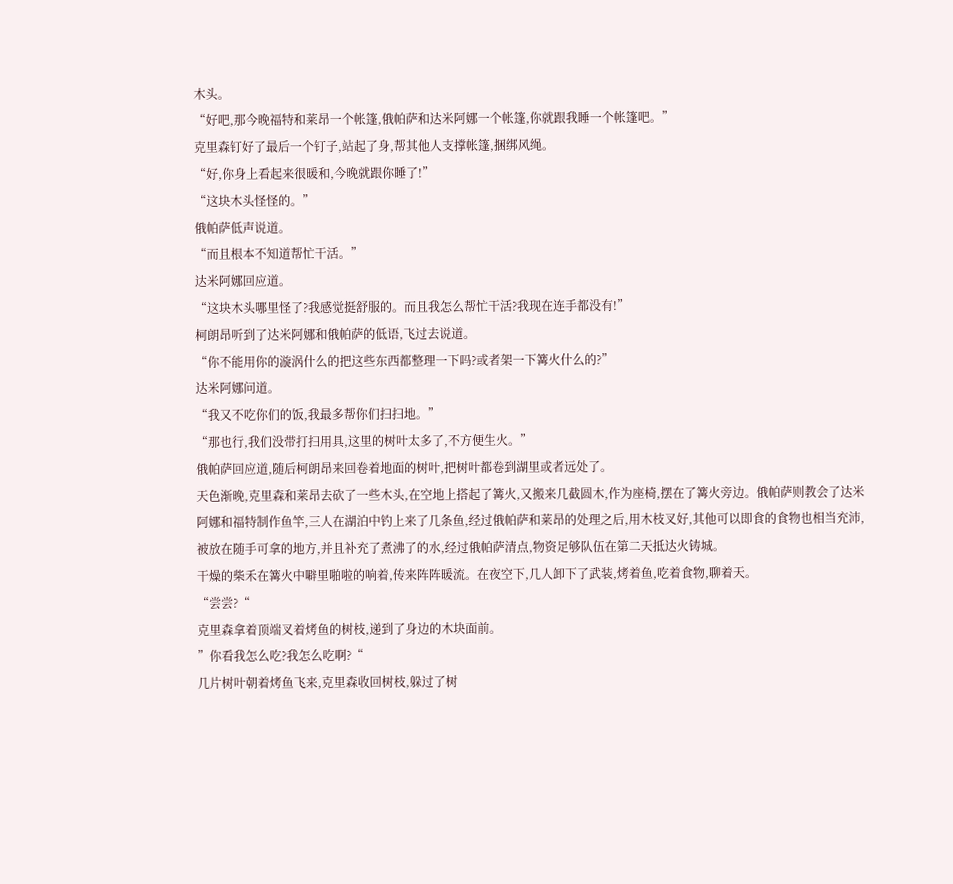木头。
“好吧,那今晚福特和莱昂一个帐篷,俄帕萨和达米阿娜一个帐篷,你就跟我睡一个帐篷吧。”
克里森钉好了最后一个钉子,站起了身,帮其他人支撑帐篷,捆绑风绳。
“好,你身上看起来很暖和,今晚就跟你睡了!”
“这块木头怪怪的。”
俄帕萨低声说道。
“而且根本不知道帮忙干活。”
达米阿娜回应道。
“这块木头哪里怪了?我感觉挺舒服的。而且我怎么帮忙干活?我现在连手都没有!”
柯朗昂听到了达米阿娜和俄帕萨的低语,飞过去说道。
“你不能用你的漩涡什么的把这些东西都整理一下吗?或者架一下篝火什么的?”
达米阿娜问道。
“我又不吃你们的饭,我最多帮你们扫扫地。”
“那也行,我们没带打扫用具,这里的树叶太多了,不方便生火。”
俄帕萨回应道,随后柯朗昂来回卷着地面的树叶,把树叶都卷到湖里或者远处了。
天色渐晚,克里森和莱昂去砍了一些木头,在空地上搭起了篝火,又搬来几截圆木,作为座椅,摆在了篝火旁边。俄帕萨则教会了达米阿娜和福特制作鱼竿,三人在湖泊中钓上来了几条鱼,经过俄帕萨和莱昂的处理之后,用木枝叉好,其他可以即食的食物也相当充沛,被放在随手可拿的地方,并且补充了煮沸了的水,经过俄帕萨清点,物资足够队伍在第二天抵达火铸城。
干燥的柴禾在篝火中噼里啪啦的响着,传来阵阵暖流。在夜空下,几人卸下了武装,烤着鱼,吃着食物,聊着天。
“尝尝?“
克里森拿着顶端叉着烤鱼的树枝,递到了身边的木块面前。
”你看我怎么吃?我怎么吃啊?“
几片树叶朝着烤鱼飞来,克里森收回树枝,躲过了树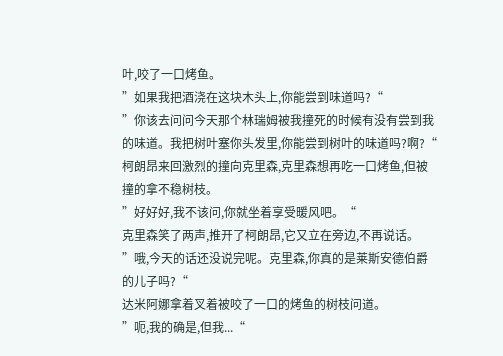叶,咬了一口烤鱼。
”如果我把酒浇在这块木头上,你能尝到味道吗?“
”你该去问问今天那个林瑞姆被我撞死的时候有没有尝到我的味道。我把树叶塞你头发里,你能尝到树叶的味道吗?啊?“
柯朗昂来回激烈的撞向克里森,克里森想再吃一口烤鱼,但被撞的拿不稳树枝。
”好好好,我不该问,你就坐着享受暖风吧。“
克里森笑了两声,推开了柯朗昂,它又立在旁边,不再说话。
”哦,今天的话还没说完呢。克里森,你真的是莱斯安德伯爵的儿子吗?“
达米阿娜拿着叉着被咬了一口的烤鱼的树枝问道。
”呃,我的确是,但我...“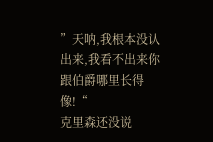”天呐,我根本没认出来,我看不出来你跟伯爵哪里长得像!“
克里森还没说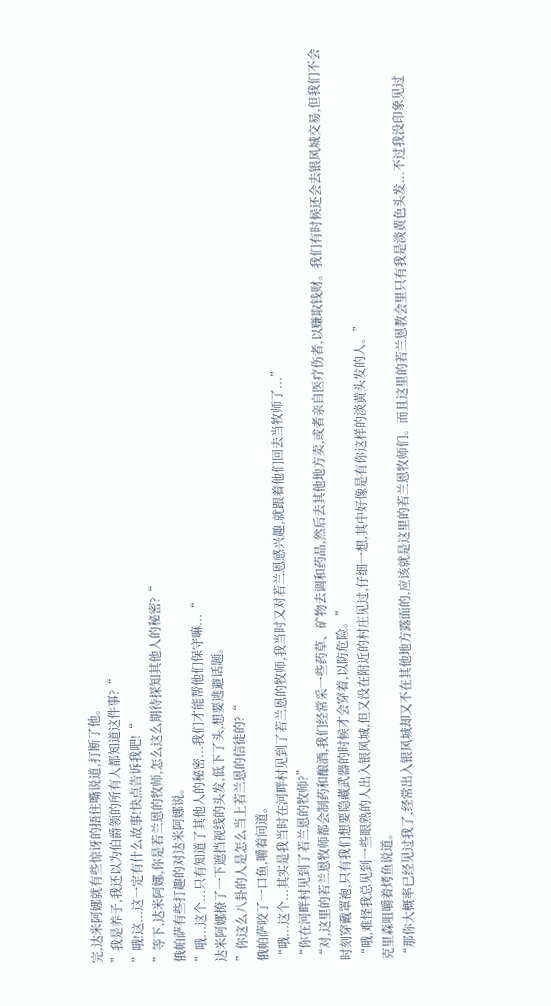完,达米阿娜就有些惊讶的捂住嘴说道,打断了他。
”我是养子,我还以为伯爵领的所有人都知道这件事?“
”哦!这...这一定有什么故事!快点告诉我吧!“
”等下,达米阿娜,你是若兰恩的牧师,怎么这么期待探知其他人的秘密?“
俄帕萨有些打趣的对达米阿娜说。
”哦...这个...只有知道了其他人的秘密...我们才能帮他们保守嘛...“
达米阿娜撩了一下遮挡视线的头发,低下了头,想要逃避话题。
”你这么八卦的人是怎么当上若兰恩的信徒的?“
俄帕萨咬了一口鱼,嚼着问道。
“哦...这个...其实是我当时在河畔村见到了若兰恩的牧师,我当时又对若兰恩感兴趣,就跟着他们回去当牧师了...”
“你在河畔村见到了若兰恩的牧师?”
“对,这里的若兰恩牧师都会制药和酿酒,我们经常采一些药草、矿物去调和药品,然后去其他地方卖,或者亲自医疗伤者,以赚取钱财。我们有时候还会去银风城交易,但我们不会时刻穿戴罩袍,只有我们想要隐藏武器的时候才会穿着,以防危险。”
“哦,难怪我总见到一些眼熟的人出入银风城,但又没在附近的村庄见过,仔细一想,其中好像是有你这样的淡黄头发的人。”
克里森咀嚼着烤鱼说道。
“那你大概率已经见过我了,经常出入银风城却又不在其他地方露面的,应该就是这里的若兰恩牧师们。而且这里的若兰恩教会里只有我是淡黄色头发...不过我没印象见过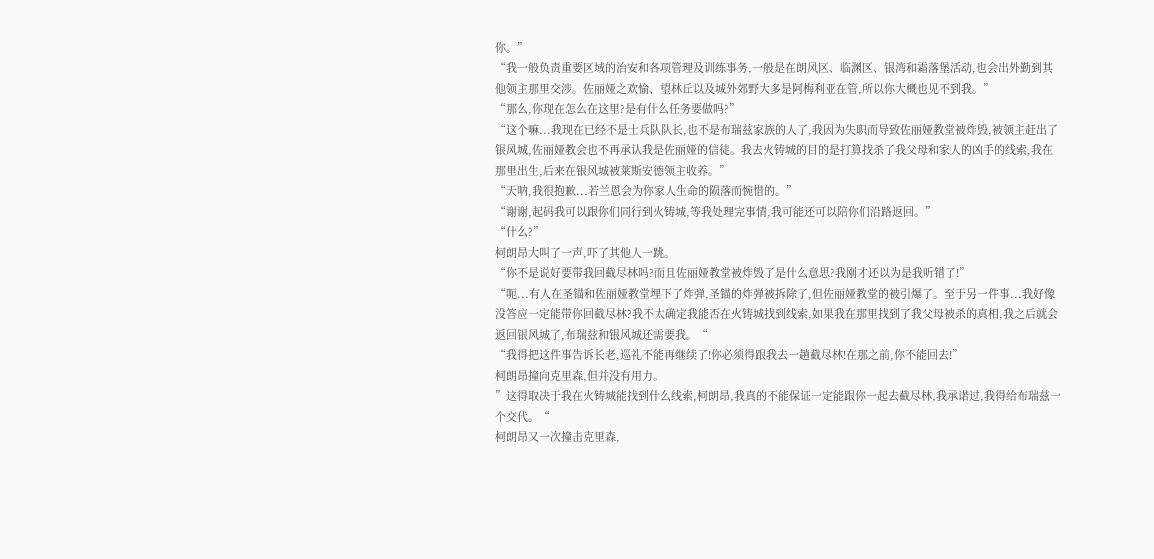你。”
“我一般负责重要区域的治安和各项管理及训练事务,一般是在朗风区、临渊区、银湾和霜落堡活动,也会出外勤到其他领主那里交涉。佐丽娅之欢愉、望林丘以及城外郊野大多是阿梅利亚在管,所以你大概也见不到我。”
“那么,你现在怎么在这里?是有什么任务要做吗?”
“这个嘛...我现在已经不是士兵队队长,也不是布瑞兹家族的人了,我因为失职而导致佐丽娅教堂被炸毁,被领主赶出了银风城,佐丽娅教会也不再承认我是佐丽娅的信徒。我去火铸城的目的是打算找杀了我父母和家人的凶手的线索,我在那里出生,后来在银风城被莱斯安德领主收养。”
“天呐,我很抱歉...若兰恩会为你家人生命的陨落而惋惜的。”
“谢谢,起码我可以跟你们同行到火铸城,等我处理完事情,我可能还可以陪你们沿路返回。”
“什么?”
柯朗昂大叫了一声,吓了其他人一跳。
“你不是说好要带我回截尽林吗?而且佐丽娅教堂被炸毁了是什么意思?我刚才还以为是我听错了!”
“呃...有人在圣锚和佐丽娅教堂埋下了炸弹,圣锚的炸弹被拆除了,但佐丽娅教堂的被引爆了。至于另一件事...我好像没答应一定能带你回截尽林?我不太确定我能否在火铸城找到线索,如果我在那里找到了我父母被杀的真相,我之后就会返回银风城了,布瑞兹和银风城还需要我。“
“我得把这件事告诉长老,巡礼不能再继续了!你必须得跟我去一趟截尽林!在那之前,你不能回去!”
柯朗昂撞向克里森,但并没有用力。
”这得取决于我在火铸城能找到什么线索,柯朗昂,我真的不能保证一定能跟你一起去截尽林,我承诺过,我得给布瑞兹一个交代。“
柯朗昂又一次撞击克里森,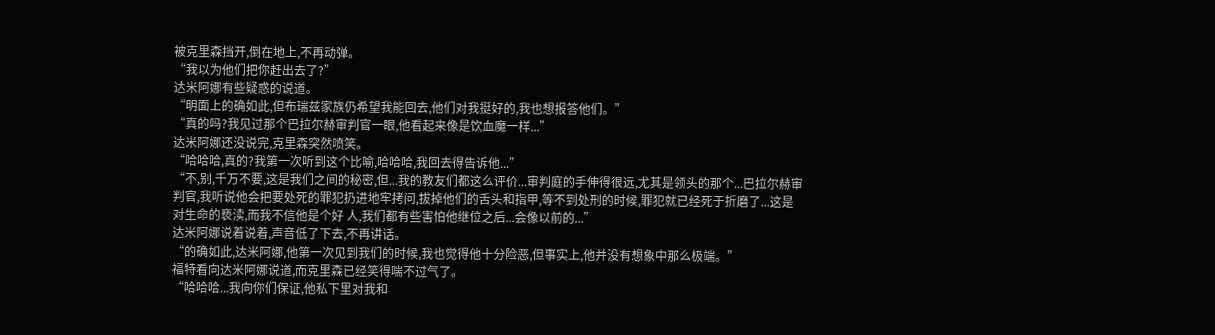被克里森挡开,倒在地上,不再动弹。
“我以为他们把你赶出去了?”
达米阿娜有些疑惑的说道。
“明面上的确如此,但布瑞兹家族仍希望我能回去,他们对我挺好的,我也想报答他们。”
“真的吗?我见过那个巴拉尔赫审判官一眼,他看起来像是饮血魔一样...”
达米阿娜还没说完,克里森突然喷笑。
“哈哈哈,真的?我第一次听到这个比喻,哈哈哈,我回去得告诉他...”
“不,别,千万不要,这是我们之间的秘密,但...我的教友们都这么评价...审判庭的手伸得很远,尤其是领头的那个...巴拉尔赫审判官,我听说他会把要处死的罪犯扔进地牢拷问,拔掉他们的舌头和指甲,等不到处刑的时候,罪犯就已经死于折磨了...这是对生命的亵渎,而我不信他是个好 人,我们都有些害怕他继位之后...会像以前的...”
达米阿娜说着说着,声音低了下去,不再讲话。
“的确如此,达米阿娜,他第一次见到我们的时候,我也觉得他十分险恶,但事实上,他并没有想象中那么极端。”
福特看向达米阿娜说道,而克里森已经笑得喘不过气了。
“哈哈哈...我向你们保证,他私下里对我和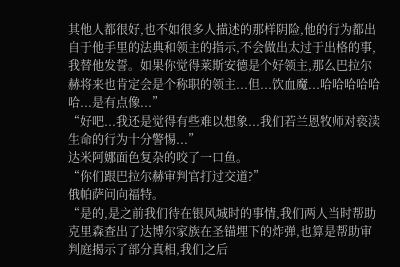其他人都很好,也不如很多人描述的那样阴险,他的行为都出自于他手里的法典和领主的指示,不会做出太过于出格的事,我替他发誓。如果你觉得莱斯安德是个好领主,那么巴拉尔赫将来也肯定会是个称职的领主...但...饮血魔...哈哈哈哈哈 哈...是有点像...”
“好吧...我还是觉得有些难以想象...我们若兰恩牧师对亵渎生命的行为十分警惕...”
达米阿娜面色复杂的咬了一口鱼。
“你们跟巴拉尔赫审判官打过交道?”
俄帕萨问向福特。
“是的,是之前我们待在银风城时的事情,我们两人当时帮助克里森查出了达博尔家族在圣锚埋下的炸弹,也算是帮助审判庭揭示了部分真相,我们之后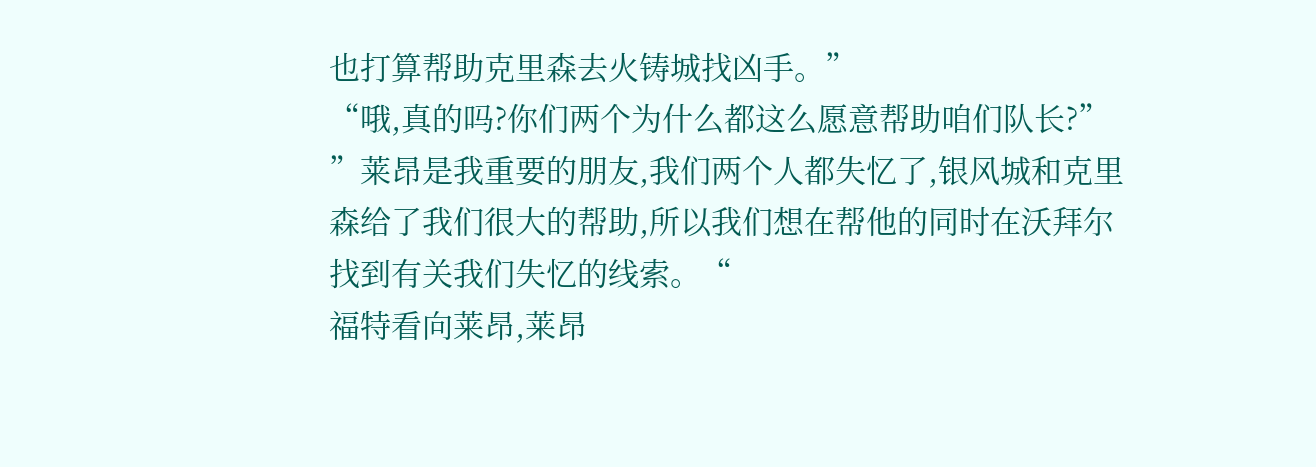也打算帮助克里森去火铸城找凶手。”
“哦,真的吗?你们两个为什么都这么愿意帮助咱们队长?”
”莱昂是我重要的朋友,我们两个人都失忆了,银风城和克里森给了我们很大的帮助,所以我们想在帮他的同时在沃拜尔找到有关我们失忆的线索。“
福特看向莱昂,莱昂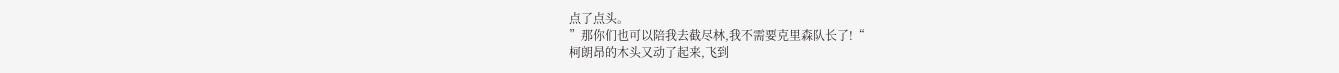点了点头。
”那你们也可以陪我去截尽林,我不需要克里森队长了!“
柯朗昂的木头又动了起来,飞到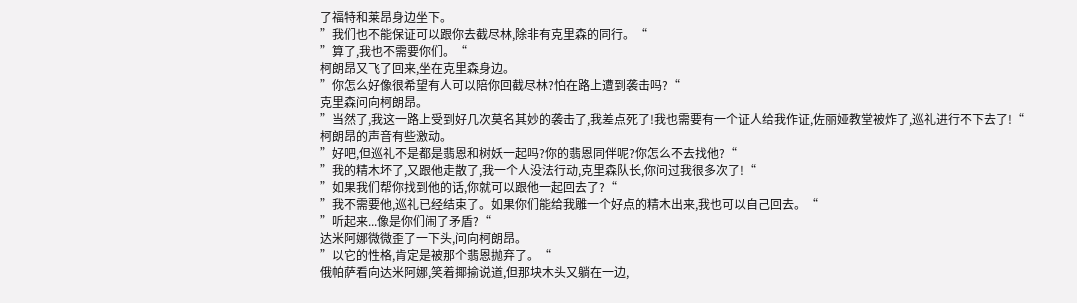了福特和莱昂身边坐下。
”我们也不能保证可以跟你去截尽林,除非有克里森的同行。“
”算了,我也不需要你们。“
柯朗昂又飞了回来,坐在克里森身边。
”你怎么好像很希望有人可以陪你回截尽林?怕在路上遭到袭击吗?“
克里森问向柯朗昂。
”当然了,我这一路上受到好几次莫名其妙的袭击了,我差点死了!我也需要有一个证人给我作证,佐丽娅教堂被炸了,巡礼进行不下去了!“
柯朗昂的声音有些激动。
”好吧,但巡礼不是都是翡恩和树妖一起吗?你的翡恩同伴呢?你怎么不去找他?“
”我的精木坏了,又跟他走散了,我一个人没法行动,克里森队长,你问过我很多次了!“
”如果我们帮你找到他的话,你就可以跟他一起回去了?“
”我不需要他,巡礼已经结束了。如果你们能给我雕一个好点的精木出来,我也可以自己回去。“
”听起来...像是你们闹了矛盾?“
达米阿娜微微歪了一下头,问向柯朗昂。
”以它的性格,肯定是被那个翡恩抛弃了。“
俄帕萨看向达米阿娜,笑着揶揄说道,但那块木头又躺在一边,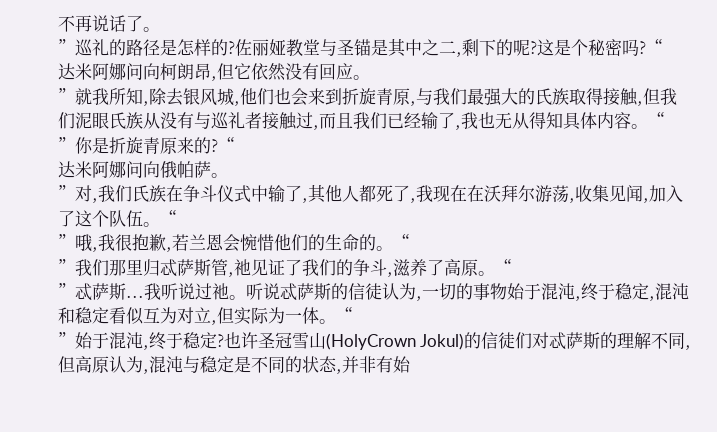不再说话了。
”巡礼的路径是怎样的?佐丽娅教堂与圣锚是其中之二,剩下的呢?这是个秘密吗?“
达米阿娜问向柯朗昂,但它依然没有回应。
”就我所知,除去银风城,他们也会来到折旋青原,与我们最强大的氏族取得接触,但我们泥眼氏族从没有与巡礼者接触过,而且我们已经输了,我也无从得知具体内容。“
”你是折旋青原来的?“
达米阿娜问向俄帕萨。
”对,我们氏族在争斗仪式中输了,其他人都死了,我现在在沃拜尔游荡,收集见闻,加入了这个队伍。“
”哦,我很抱歉,若兰恩会惋惜他们的生命的。“
”我们那里归忒萨斯管,祂见证了我们的争斗,滋养了高原。“
”忒萨斯...我听说过祂。听说忒萨斯的信徒认为,一切的事物始于混沌,终于稳定,混沌和稳定看似互为对立,但实际为一体。“
”始于混沌,终于稳定?也许圣冠雪山(HolyCrown Jokul)的信徒们对忒萨斯的理解不同,但高原认为,混沌与稳定是不同的状态,并非有始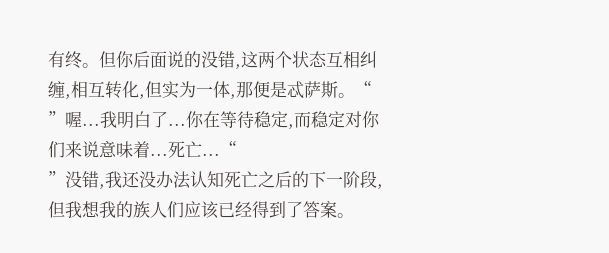有终。但你后面说的没错,这两个状态互相纠缠,相互转化,但实为一体,那便是忒萨斯。“
”喔...我明白了...你在等待稳定,而稳定对你们来说意味着...死亡...“
”没错,我还没办法认知死亡之后的下一阶段,但我想我的族人们应该已经得到了答案。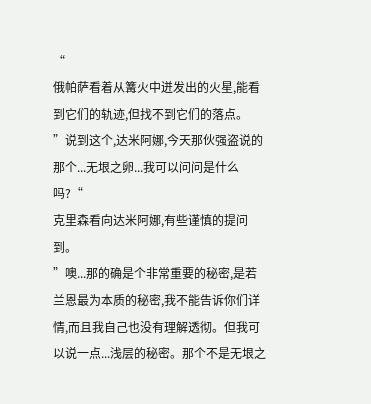“
俄帕萨看着从篝火中迸发出的火星,能看到它们的轨迹,但找不到它们的落点。
”说到这个,达米阿娜,今天那伙强盗说的那个...无垠之卵...我可以问问是什么吗?“
克里森看向达米阿娜,有些谨慎的提问到。
”噢...那的确是个非常重要的秘密,是若兰恩最为本质的秘密,我不能告诉你们详情,而且我自己也没有理解透彻。但我可以说一点...浅层的秘密。那个不是无垠之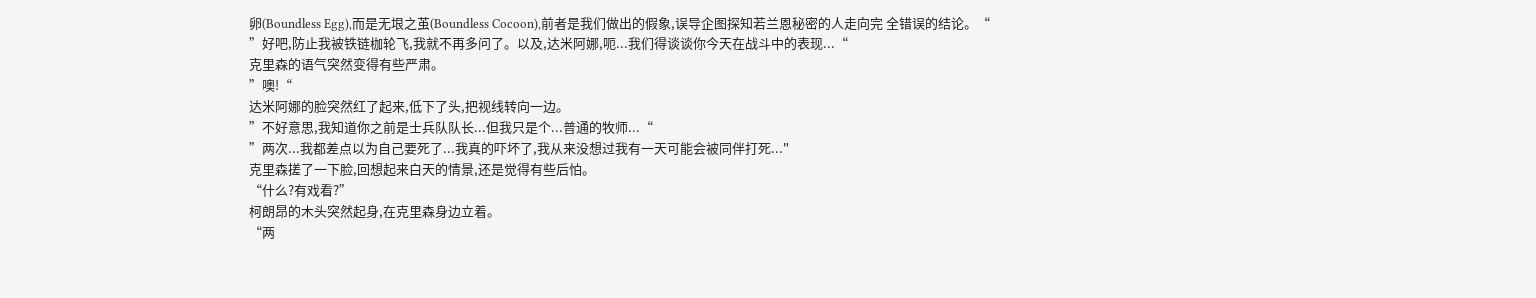卵(Boundless Egg),而是无垠之茧(Boundless Cocoon),前者是我们做出的假象,误导企图探知若兰恩秘密的人走向完 全错误的结论。“
”好吧,防止我被铁链枷轮飞,我就不再多问了。以及,达米阿娜,呃...我们得谈谈你今天在战斗中的表现...“
克里森的语气突然变得有些严肃。
”噢!“
达米阿娜的脸突然红了起来,低下了头,把视线转向一边。
”不好意思,我知道你之前是士兵队队长...但我只是个...普通的牧师...“
”两次...我都差点以为自己要死了...我真的吓坏了,我从来没想过我有一天可能会被同伴打死..."
克里森搓了一下脸,回想起来白天的情景,还是觉得有些后怕。
“什么?有戏看?”
柯朗昂的木头突然起身,在克里森身边立着。
“两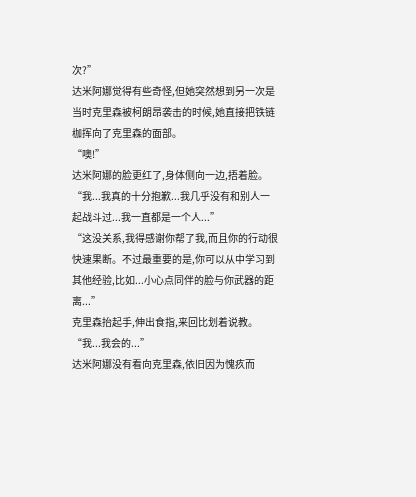次?”
达米阿娜觉得有些奇怪,但她突然想到另一次是当时克里森被柯朗昂袭击的时候,她直接把铁链枷挥向了克里森的面部。
“噢!”
达米阿娜的脸更红了,身体侧向一边,捂着脸。
“我...我真的十分抱歉...我几乎没有和别人一起战斗过...我一直都是一个人...”
“这没关系,我得感谢你帮了我,而且你的行动很快速果断。不过最重要的是,你可以从中学习到其他经验,比如...小心点同伴的脸与你武器的距离...”
克里森抬起手,伸出食指,来回比划着说教。
“我...我会的...”
达米阿娜没有看向克里森,依旧因为愧疚而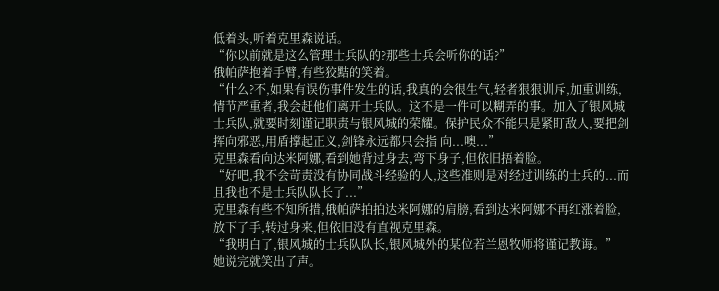低着头,听着克里森说话。
“你以前就是这么管理士兵队的?那些士兵会听你的话?”
俄帕萨抱着手臂,有些狡黠的笑着。
“什么?不,如果有误伤事件发生的话,我真的会很生气,轻者狠狠训斥,加重训练,情节严重者,我会赶他们离开士兵队。这不是一件可以糊弄的事。加入了银风城士兵队,就要时刻谨记职责与银风城的荣耀。保护民众不能只是紧盯敌人,要把剑挥向邪恶,用盾撑起正义,剑锋永远都只会指 向...噢...”
克里森看向达米阿娜,看到她背过身去,弯下身子,但依旧捂着脸。
“好吧,我不会苛责没有协同战斗经验的人,这些准则是对经过训练的士兵的...而且我也不是士兵队队长了...”
克里森有些不知所措,俄帕萨拍拍达米阿娜的肩膀,看到达米阿娜不再红涨着脸,放下了手,转过身来,但依旧没有直视克里森。
“我明白了,银风城的士兵队队长,银风城外的某位若兰恩牧师将谨记教诲。”
她说完就笑出了声。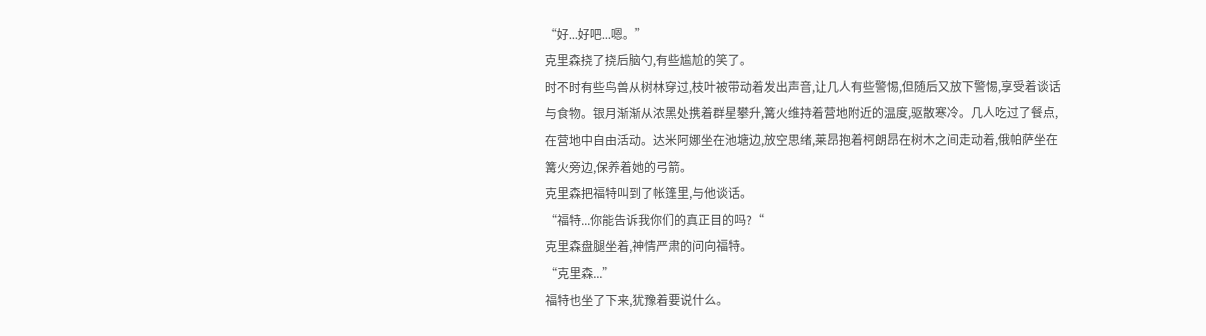“好...好吧...嗯。”
克里森挠了挠后脑勺,有些尴尬的笑了。
时不时有些鸟兽从树林穿过,枝叶被带动着发出声音,让几人有些警惕,但随后又放下警惕,享受着谈话与食物。银月渐渐从浓黑处携着群星攀升,篝火维持着营地附近的温度,驱散寒冷。几人吃过了餐点,在营地中自由活动。达米阿娜坐在池塘边,放空思绪,莱昂抱着柯朗昂在树木之间走动着,俄帕萨坐在篝火旁边,保养着她的弓箭。
克里森把福特叫到了帐篷里,与他谈话。
“福特...你能告诉我你们的真正目的吗?“
克里森盘腿坐着,神情严肃的问向福特。
“克里森...”
福特也坐了下来,犹豫着要说什么。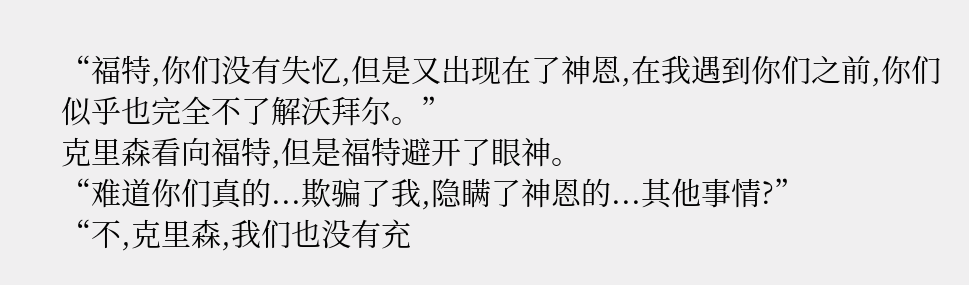“福特,你们没有失忆,但是又出现在了神恩,在我遇到你们之前,你们似乎也完全不了解沃拜尔。”
克里森看向福特,但是福特避开了眼神。
“难道你们真的...欺骗了我,隐瞒了神恩的...其他事情?”
“不,克里森,我们也没有充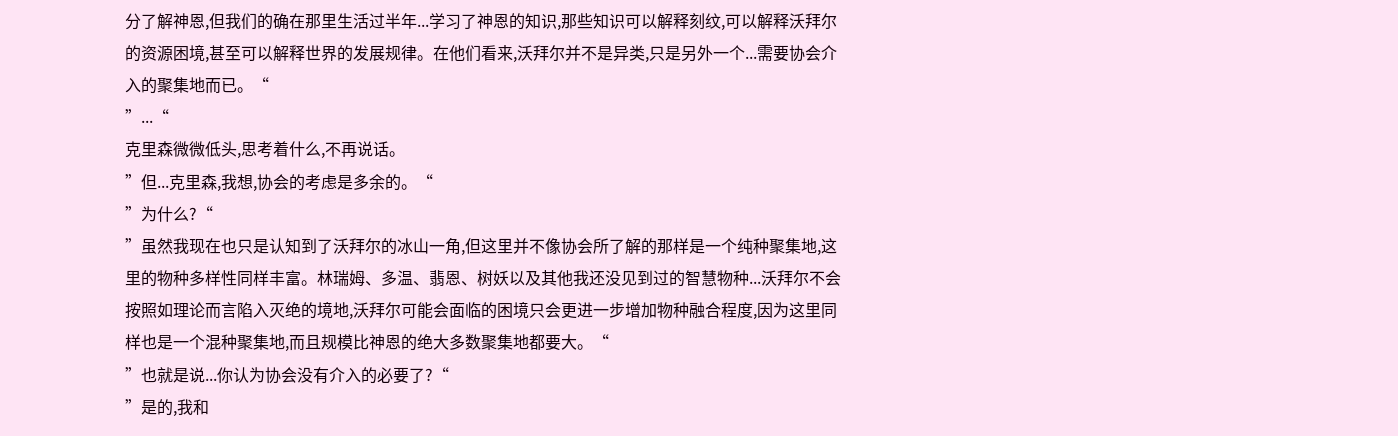分了解神恩,但我们的确在那里生活过半年...学习了神恩的知识,那些知识可以解释刻纹,可以解释沃拜尔的资源困境,甚至可以解释世界的发展规律。在他们看来,沃拜尔并不是异类,只是另外一个...需要协会介入的聚集地而已。“
”...“
克里森微微低头,思考着什么,不再说话。
”但...克里森,我想,协会的考虑是多余的。“
”为什么?“
”虽然我现在也只是认知到了沃拜尔的冰山一角,但这里并不像协会所了解的那样是一个纯种聚集地,这里的物种多样性同样丰富。林瑞姆、多温、翡恩、树妖以及其他我还没见到过的智慧物种...沃拜尔不会按照如理论而言陷入灭绝的境地,沃拜尔可能会面临的困境只会更进一步增加物种融合程度,因为这里同样也是一个混种聚集地,而且规模比神恩的绝大多数聚集地都要大。“
”也就是说...你认为协会没有介入的必要了?“
”是的,我和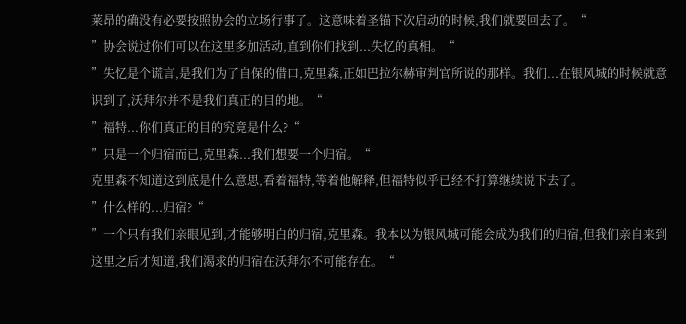莱昂的确没有必要按照协会的立场行事了。这意味着圣锚下次启动的时候,我们就要回去了。“
”协会说过你们可以在这里多加活动,直到你们找到...失忆的真相。“
”失忆是个谎言,是我们为了自保的借口,克里森,正如巴拉尔赫审判官所说的那样。我们...在银风城的时候就意识到了,沃拜尔并不是我们真正的目的地。“
”福特...你们真正的目的究竟是什么?“
”只是一个归宿而已,克里森...我们想要一个归宿。“
克里森不知道这到底是什么意思,看着福特,等着他解释,但福特似乎已经不打算继续说下去了。
”什么样的...归宿?“
”一个只有我们亲眼见到,才能够明白的归宿,克里森。我本以为银风城可能会成为我们的归宿,但我们亲自来到这里之后才知道,我们渴求的归宿在沃拜尔不可能存在。“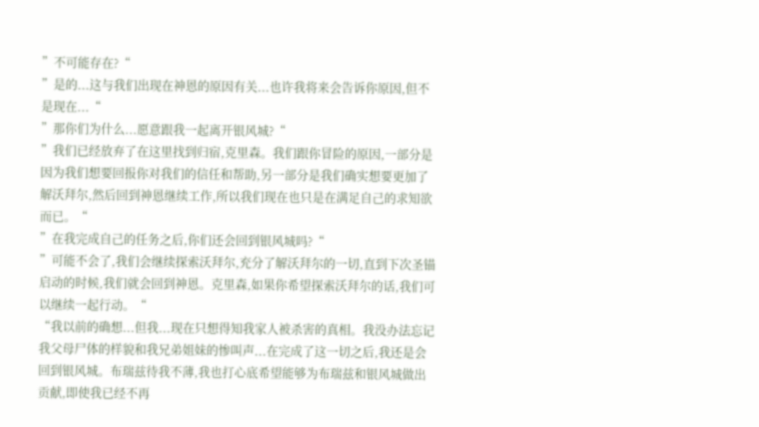”不可能存在?“
”是的...这与我们出现在神恩的原因有关...也许我将来会告诉你原因,但不是现在...“
”那你们为什么...愿意跟我一起离开银风城?“
”我们已经放弃了在这里找到归宿,克里森。我们跟你冒险的原因,一部分是因为我们想要回报你对我们的信任和帮助,另一部分是我们确实想要更加了解沃拜尔,然后回到神恩继续工作,所以我们现在也只是在满足自己的求知欲而已。“
”在我完成自己的任务之后,你们还会回到银风城吗?“
”可能不会了,我们会继续探索沃拜尔,充分了解沃拜尔的一切,直到下次圣锚启动的时候,我们就会回到神恩。克里森,如果你希望探索沃拜尔的话,我们可以继续一起行动。“
“我以前的确想...但我...现在只想得知我家人被杀害的真相。我没办法忘记我父母尸体的样貌和我兄弟姐妹的惨叫声...在完成了这一切之后,我还是会回到银风城。布瑞兹待我不薄,我也打心底希望能够为布瑞兹和银风城做出贡献,即使我已经不再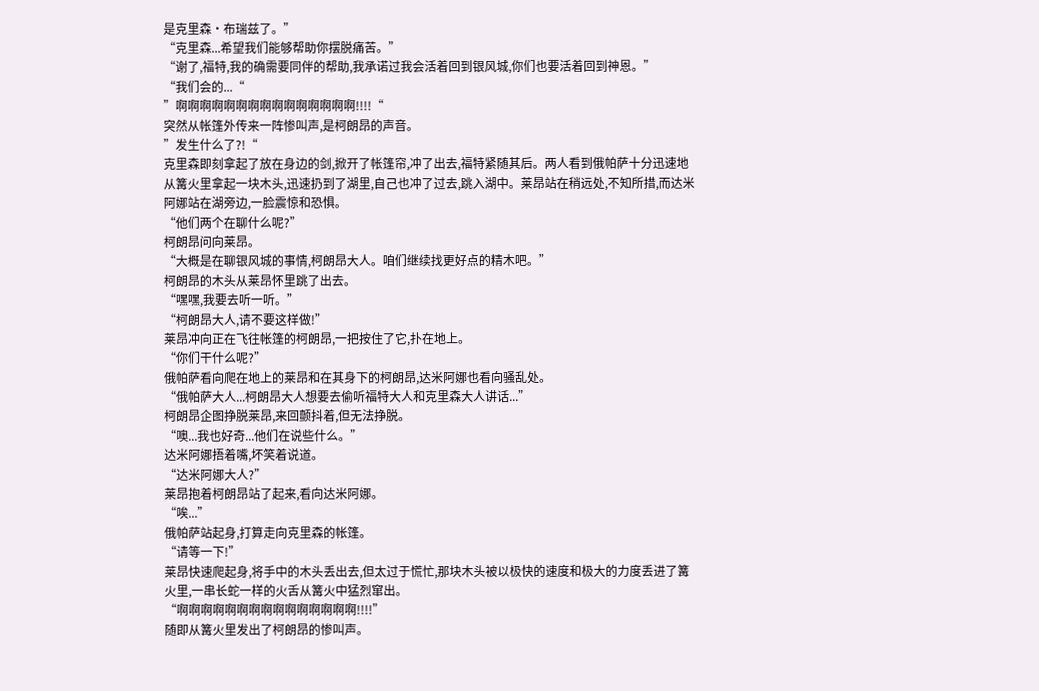是克里森·布瑞兹了。”
“克里森...希望我们能够帮助你摆脱痛苦。”
“谢了,福特,我的确需要同伴的帮助,我承诺过我会活着回到银风城,你们也要活着回到神恩。”
“我们会的...“
”啊啊啊啊啊啊啊啊啊啊啊啊啊啊啊!!!!“
突然从帐篷外传来一阵惨叫声,是柯朗昂的声音。
”发生什么了?!“
克里森即刻拿起了放在身边的剑,掀开了帐篷帘,冲了出去,福特紧随其后。两人看到俄帕萨十分迅速地从篝火里拿起一块木头,迅速扔到了湖里,自己也冲了过去,跳入湖中。莱昂站在稍远处,不知所措,而达米阿娜站在湖旁边,一脸震惊和恐惧。
“他们两个在聊什么呢?”
柯朗昂问向莱昂。
“大概是在聊银风城的事情,柯朗昂大人。咱们继续找更好点的精木吧。”
柯朗昂的木头从莱昂怀里跳了出去。
“嘿嘿,我要去听一听。”
“柯朗昂大人,请不要这样做!”
莱昂冲向正在飞往帐篷的柯朗昂,一把按住了它,扑在地上。
“你们干什么呢?”
俄帕萨看向爬在地上的莱昂和在其身下的柯朗昂,达米阿娜也看向骚乱处。
“俄帕萨大人...柯朗昂大人想要去偷听福特大人和克里森大人讲话...”
柯朗昂企图挣脱莱昂,来回颤抖着,但无法挣脱。
“噢...我也好奇...他们在说些什么。”
达米阿娜捂着嘴,坏笑着说道。
“达米阿娜大人?”
莱昂抱着柯朗昂站了起来,看向达米阿娜。
“唉...”
俄帕萨站起身,打算走向克里森的帐篷。
“请等一下!”
莱昂快速爬起身,将手中的木头丢出去,但太过于慌忙,那块木头被以极快的速度和极大的力度丢进了篝火里,一串长蛇一样的火舌从篝火中猛烈窜出。
“啊啊啊啊啊啊啊啊啊啊啊啊啊啊啊!!!!”
随即从篝火里发出了柯朗昂的惨叫声。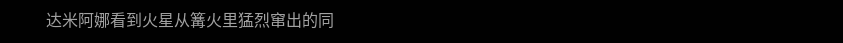达米阿娜看到火星从篝火里猛烈窜出的同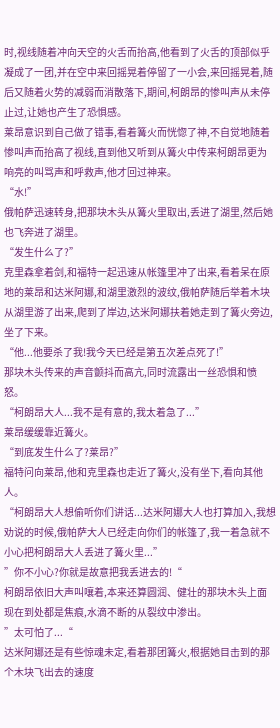时,视线随着冲向天空的火舌而抬高,他看到了火舌的顶部似乎凝成了一团,并在空中来回摇晃着停留了一小会,来回摇晃着,随后又随着火势的减弱而消散落下,期间,柯朗昂的惨叫声从未停止过,让她也产生了恐惧感。
莱昂意识到自己做了错事,看着篝火而恍惚了神,不自觉地随着惨叫声而抬高了视线,直到他又听到从篝火中传来柯朗昂更为响亮的叫骂声和呼救声,他才回过神来。
“水!”
俄帕萨迅速转身,把那块木头从篝火里取出,丢进了湖里,然后她也飞奔进了湖里。
“发生什么了?”
克里森拿着剑,和福特一起迅速从帐篷里冲了出来,看着呆在原地的莱昂和达米阿娜,和湖里激烈的波纹,俄帕萨随后举着木块从湖里游了出来,爬到了岸边,达米阿娜扶着她走到了篝火旁边,坐了下来。
“他...他要杀了我!我今天已经是第五次差点死了!”
那块木头传来的声音颤抖而高亢,同时流露出一丝恐惧和愤怒。
“柯朗昂大人...我不是有意的,我太着急了...”
莱昂缓缓靠近篝火。
“到底发生什么了?莱昂?”
福特问向莱昂,他和克里森也走近了篝火,没有坐下,看向其他人。
“柯朗昂大人想偷听你们讲话...达米阿娜大人也打算加入,我想劝说的时候,俄帕萨大人已经走向你们的帐篷了,我一着急就不小心把柯朗昂大人丢进了篝火里...”
”你不小心?你就是故意把我丢进去的!“
柯朗昂依旧大声叫嚷着,本来还算圆润、健壮的那块木头上面现在到处都是焦痕,水滴不断的从裂纹中渗出。
”太可怕了...“
达米阿娜还是有些惊魂未定,看着那团篝火,根据她目击到的那个木块飞出去的速度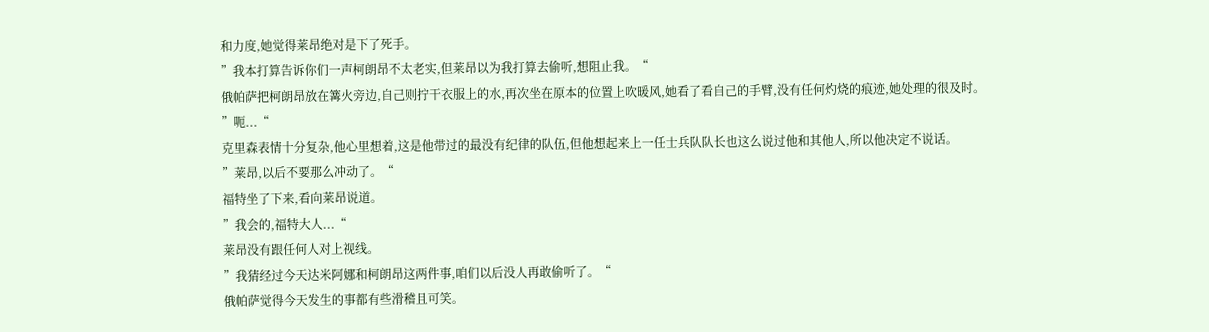和力度,她觉得莱昂绝对是下了死手。
”我本打算告诉你们一声柯朗昂不太老实,但莱昂以为我打算去偷听,想阻止我。“
俄帕萨把柯朗昂放在篝火旁边,自己则拧干衣服上的水,再次坐在原本的位置上吹暖风,她看了看自己的手臂,没有任何灼烧的痕迹,她处理的很及时。
”呃...“
克里森表情十分复杂,他心里想着,这是他带过的最没有纪律的队伍,但他想起来上一任士兵队队长也这么说过他和其他人,所以他决定不说话。
”莱昂,以后不要那么冲动了。“
福特坐了下来,看向莱昂说道。
”我会的,福特大人...“
莱昂没有跟任何人对上视线。
”我猜经过今天达米阿娜和柯朗昂这两件事,咱们以后没人再敢偷听了。“
俄帕萨觉得今天发生的事都有些滑稽且可笑。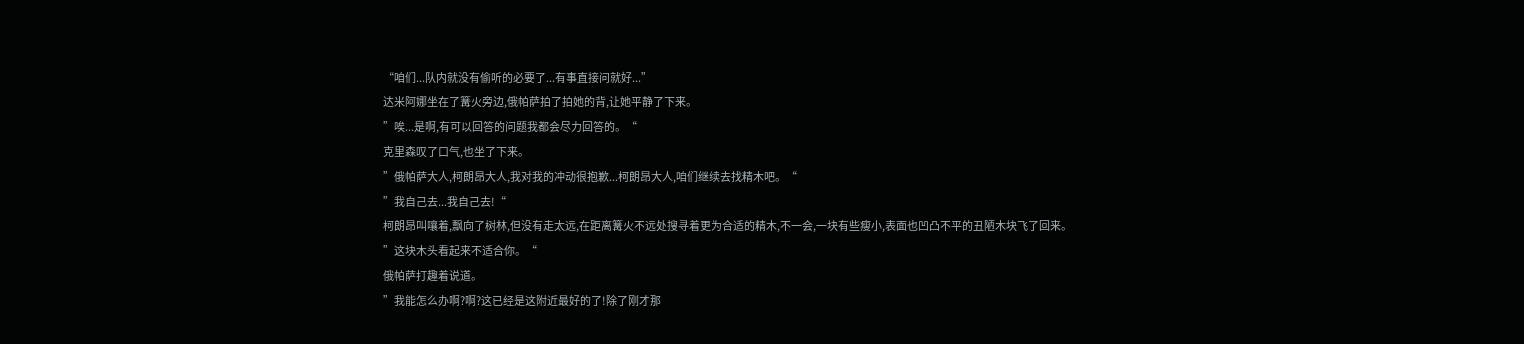“咱们...队内就没有偷听的必要了...有事直接问就好...”
达米阿娜坐在了篝火旁边,俄帕萨拍了拍她的背,让她平静了下来。
”唉...是啊,有可以回答的问题我都会尽力回答的。“
克里森叹了口气,也坐了下来。
”俄帕萨大人,柯朗昂大人,我对我的冲动很抱歉...柯朗昂大人,咱们继续去找精木吧。“
”我自己去...我自己去!“
柯朗昂叫嚷着,飘向了树林,但没有走太远,在距离篝火不远处搜寻着更为合适的精木,不一会,一块有些瘦小,表面也凹凸不平的丑陋木块飞了回来。
”这块木头看起来不适合你。“
俄帕萨打趣着说道。
”我能怎么办啊?啊?这已经是这附近最好的了!除了刚才那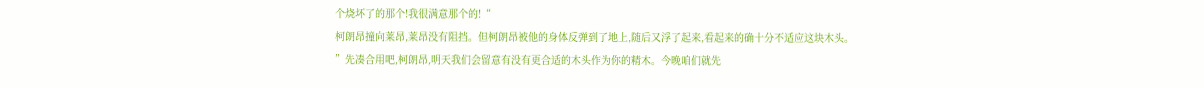个烧坏了的那个!我很满意那个的!“
柯朗昂撞向莱昂,莱昂没有阻挡。但柯朗昂被他的身体反弹到了地上,随后又浮了起来,看起来的确十分不适应这块木头。
”先凑合用吧,柯朗昂,明天我们会留意有没有更合适的木头作为你的精木。今晚咱们就先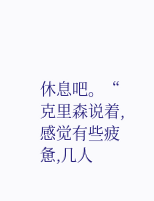休息吧。“
克里森说着,感觉有些疲惫,几人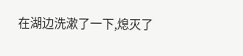在湖边洗漱了一下,熄灭了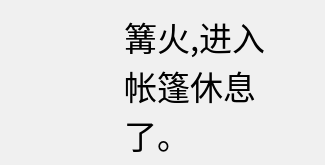篝火,进入帐篷休息了。